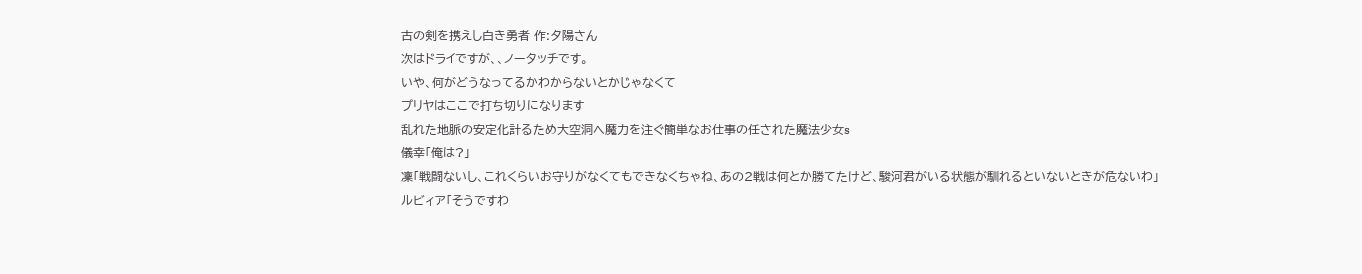古の剣を携えし白き勇者 作:夕陽さん
次はドライですが、、ノータッチです。
いや、何がどうなってるかわからないとかじゃなくて
プリヤはここで打ち切りになります
乱れた地脈の安定化計るため大空洞へ魔力を注ぐ簡単なお仕事の任された魔法少女s
儀幸「俺は?」
凜「戦闘ないし、これくらいお守りがなくてもできなくちゃね、あの2戦は何とか勝てたけど、駿河君がいる状態が馴れるといないときが危ないわ」
ルビィア「そうですわ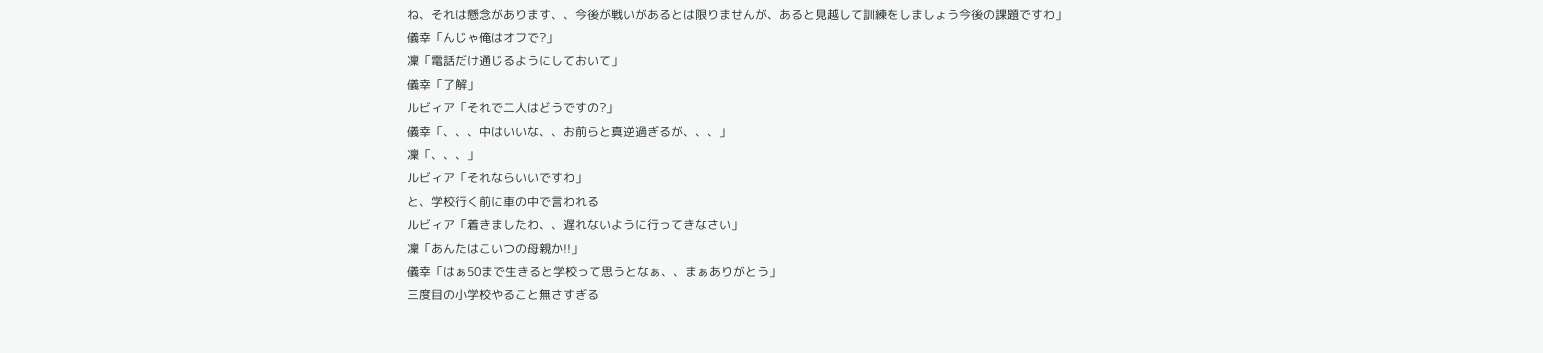ね、それは懸念があります、、今後が戦いがあるとは限りませんが、あると見越して訓練をしましょう今後の課題ですわ」
儀幸「んじゃ俺はオフで?」
凜「電話だけ通じるようにしておいて」
儀幸「了解」
ルビィア「それで二人はどうですの?」
儀幸「、、、中はいいな、、お前らと真逆過ぎるが、、、」
凜「、、、」
ルビィア「それならいいですわ」
と、学校行く前に車の中で言われる
ルビィア「着きましたわ、、遅れないように行ってきなさい」
凜「あんたはこいつの母親か!!」
儀幸「はぁ50まで生きると学校って思うとなぁ、、まぁありがとう」
三度目の小学校やること無さすぎる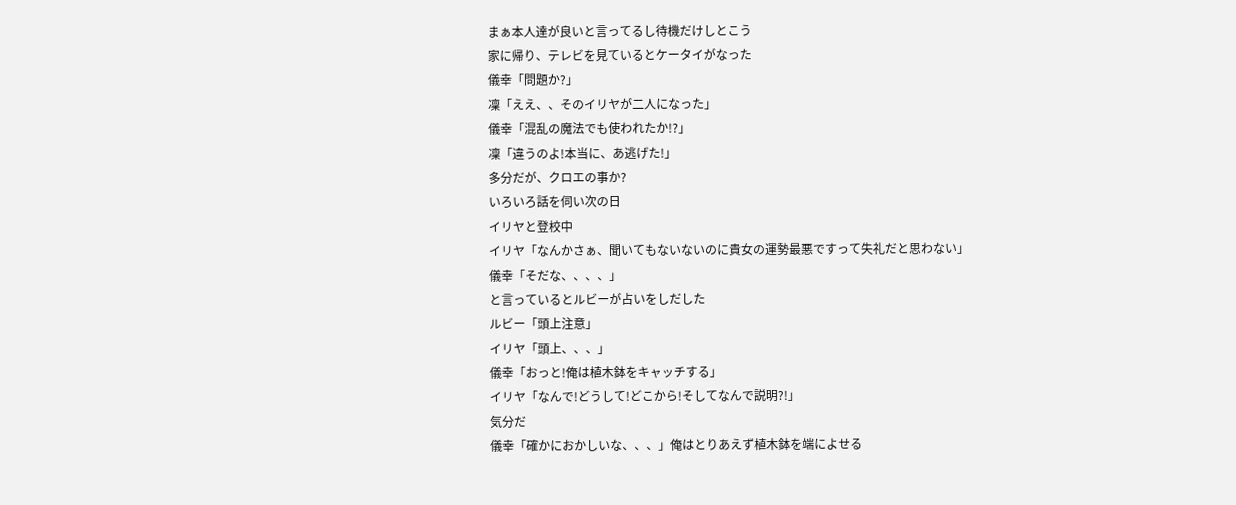まぁ本人達が良いと言ってるし待機だけしとこう
家に帰り、テレビを見ているとケータイがなった
儀幸「問題か?」
凜「ええ、、そのイリヤが二人になった」
儀幸「混乱の魔法でも使われたか!?」
凜「違うのよ!本当に、あ逃げた!」
多分だが、クロエの事か?
いろいろ話を伺い次の日
イリヤと登校中
イリヤ「なんかさぁ、聞いてもないないのに貴女の運勢最悪ですって失礼だと思わない」
儀幸「そだな、、、、」
と言っているとルビーが占いをしだした
ルビー「頭上注意」
イリヤ「頭上、、、」
儀幸「おっと!俺は植木鉢をキャッチする」
イリヤ「なんで!どうして!どこから!そしてなんで説明?!」
気分だ
儀幸「確かにおかしいな、、、」俺はとりあえず植木鉢を端によせる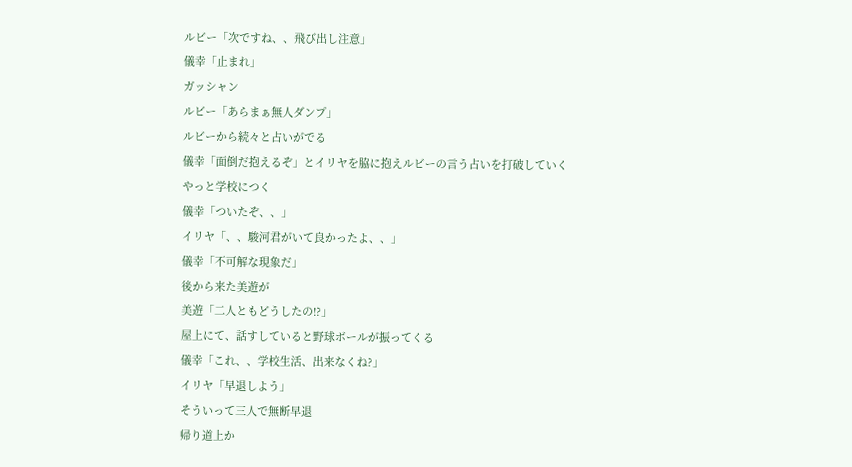ルビー「次ですね、、飛び出し注意」
儀幸「止まれ」
ガッシャン
ルビー「あらまぁ無人ダンプ」
ルビーから続々と占いがでる
儀幸「面倒だ抱えるぞ」とイリヤを脇に抱えルビーの言う占いを打破していく
やっと学校につく
儀幸「ついたぞ、、」
イリヤ「、、駿河君がいて良かったよ、、」
儀幸「不可解な現象だ」
後から来た美遊が
美遊「二人ともどうしたの!?」
屋上にて、話すしていると野球ボールが振ってくる
儀幸「これ、、学校生活、出来なくね?」
イリヤ「早退しよう」
そういって三人で無断早退
帰り道上か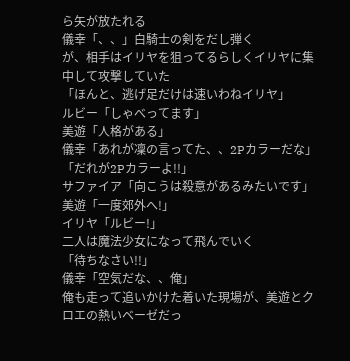ら矢が放たれる
儀幸「、、」白騎士の剣をだし弾く
が、相手はイリヤを狙ってるらしくイリヤに集中して攻撃していた
「ほんと、逃げ足だけは速いわねイリヤ」
ルビー「しゃべってます」
美遊「人格がある」
儀幸「あれが凜の言ってた、、2Pカラーだな」
「だれが2Pカラーよ!!」
サファイア「向こうは殺意があるみたいです」
美遊「一度郊外へ!」
イリヤ「ルビー!」
二人は魔法少女になって飛んでいく
「待ちなさい!!」
儀幸「空気だな、、俺」
俺も走って追いかけた着いた現場が、美遊とクロエの熱いベーゼだっ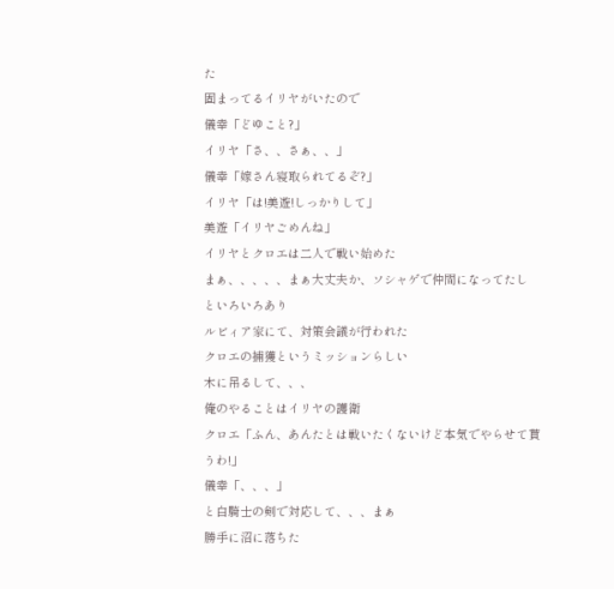た
固まってるイリヤがいたので
儀幸「どゆこと?」
イリヤ「さ、、さぁ、、」
儀幸「嫁さん寝取られてるぞ?」
イリヤ「は!美遊!しっかりして」
美遊「イリヤごめんね」
イリヤとクロエは二人で戦い始めた
まぁ、、、、、まぁ大丈夫か、ソシャゲで仲間になってたし
といろいろあり
ルビィア家にて、対策会議が行われた
クロエの捕獲というミッションらしい
木に吊るして、、、
俺のやることはイリヤの護衛
クロエ「ふん、あんたとは戦いたくないけど本気でやらせて貰うわ!」
儀幸「、、、」
と白騎士の剣で対応して、、、まぁ
勝手に沼に落ちた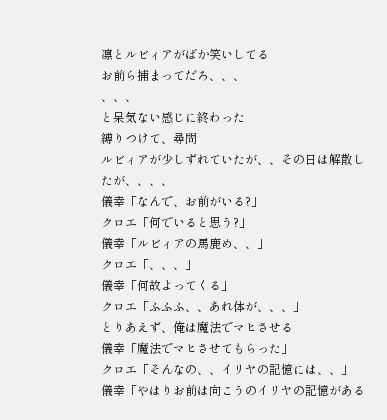凛とルビィアがばか笑いしてる
お前ら捕まってだろ、、、
、、、
と呆気ない感じに終わった
縛りつけて、尋問
ルビィアが少しずれていたが、、その日は解散したが、、、、
儀幸「なんで、お前がいる?」
クロエ「何でいると思う?」
儀幸「ルビィアの馬鹿め、、」
クロエ「、、、」
儀幸「何故よってくる」
クロエ「ふふふ、、あれ体が、、、」
とりあえず、俺は魔法でマヒさせる
儀幸「魔法でマヒさせてもらった」
クロエ「そんなの、、イリヤの記憶には、、」
儀幸「やはりお前は向こうのイリヤの記憶がある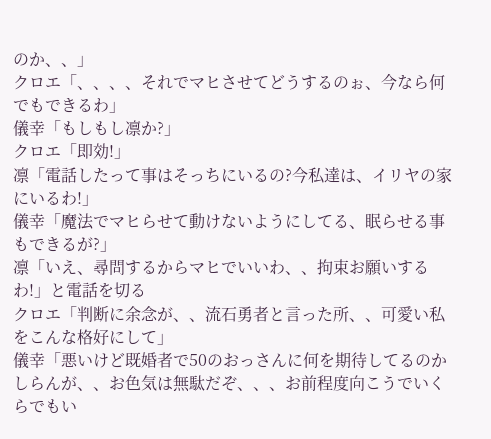のか、、」
クロエ「、、、、それでマヒさせてどうするのぉ、今なら何でもできるわ」
儀幸「もしもし凛か?」
クロエ「即効!」
凛「電話したって事はそっちにいるの?今私達は、イリヤの家にいるわ!」
儀幸「魔法でマヒらせて動けないようにしてる、眠らせる事もできるが?」
凛「いえ、尋問するからマヒでいいわ、、拘束お願いするわ!」と電話を切る
クロエ「判断に余念が、、流石勇者と言った所、、可愛い私をこんな格好にして」
儀幸「悪いけど既婚者で50のおっさんに何を期待してるのかしらんが、、お色気は無駄だぞ、、、お前程度向こうでいくらでもい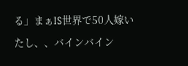る」まぁIS世界で50人嫁いたし、、バインバイン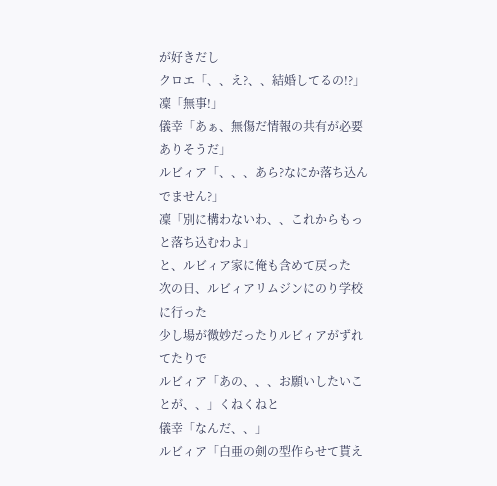が好きだし
クロエ「、、え?、、結婚してるの!?」
凜「無事!」
儀幸「あぁ、無傷だ情報の共有が必要ありそうだ」
ルビィア「、、、あら?なにか落ち込んでません?」
凜「別に構わないわ、、これからもっと落ち込むわよ」
と、ルビィア家に俺も含めて戻った
次の日、ルビィアリムジンにのり学校に行った
少し場が微妙だったりルビィアがずれてたりで
ルビィア「あの、、、お願いしたいことが、、」くねくねと
儀幸「なんだ、、」
ルビィア「白亜の剣の型作らせて貰え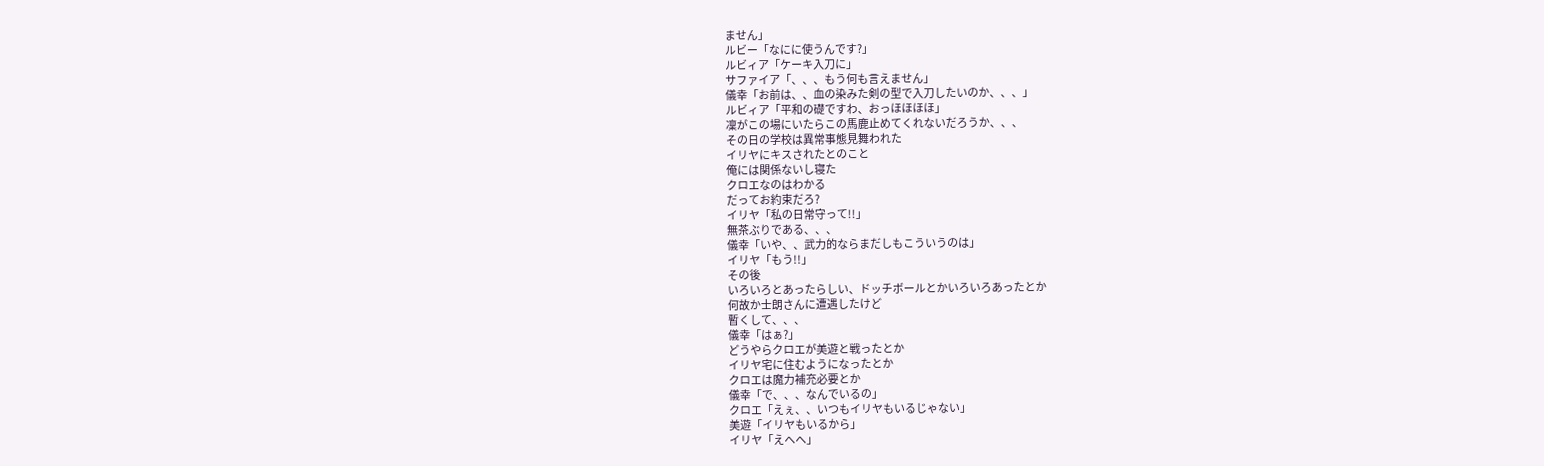ません」
ルビー「なにに使うんです?」
ルビィア「ケーキ入刀に」
サファイア「、、、もう何も言えません」
儀幸「お前は、、血の染みた剣の型で入刀したいのか、、、」
ルビィア「平和の礎ですわ、おっほほほほ」
凜がこの場にいたらこの馬鹿止めてくれないだろうか、、、
その日の学校は異常事態見舞われた
イリヤにキスされたとのこと
俺には関係ないし寝た
クロエなのはわかる
だってお約束だろ?
イリヤ「私の日常守って!!」
無茶ぶりである、、、
儀幸「いや、、武力的ならまだしもこういうのは」
イリヤ「もう!!」
その後
いろいろとあったらしい、ドッチボールとかいろいろあったとか
何故か士朗さんに遭遇したけど
暫くして、、、
儀幸「はぁ?」
どうやらクロエが美遊と戦ったとか
イリヤ宅に住むようになったとか
クロエは魔力補充必要とか
儀幸「で、、、なんでいるの」
クロエ「えぇ、、いつもイリヤもいるじゃない」
美遊「イリヤもいるから」
イリヤ「えへへ」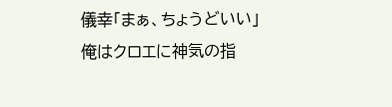儀幸「まぁ、ちょうどいい」
俺はクロエに神気の指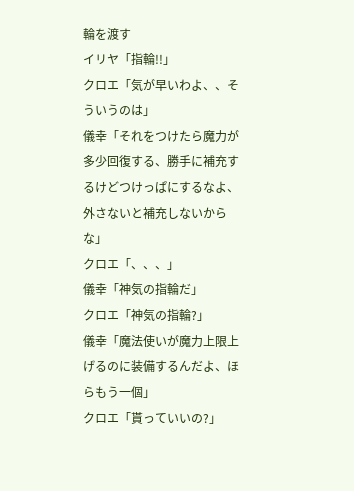輪を渡す
イリヤ「指輪!!」
クロエ「気が早いわよ、、そういうのは」
儀幸「それをつけたら魔力が多少回復する、勝手に補充するけどつけっぱにするなよ、外さないと補充しないからな」
クロエ「、、、」
儀幸「神気の指輪だ」
クロエ「神気の指輪?」
儀幸「魔法使いが魔力上限上げるのに装備するんだよ、ほらもう一個」
クロエ「貰っていいの?」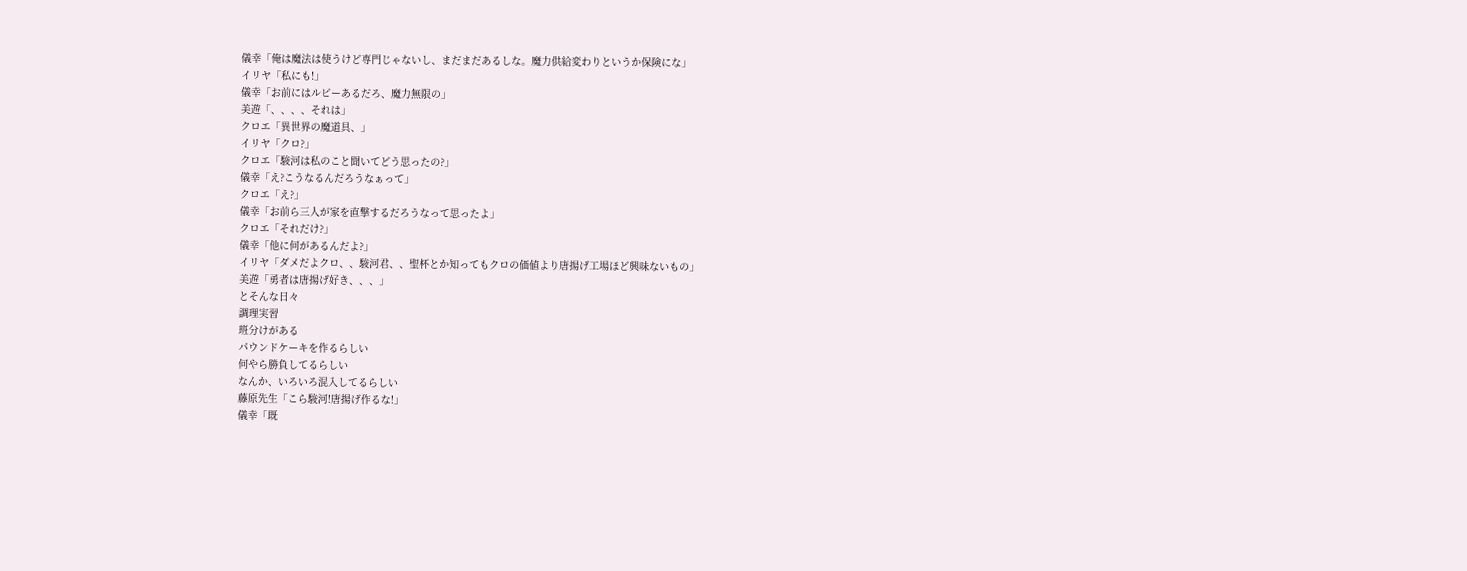儀幸「俺は魔法は使うけど専門じゃないし、まだまだあるしな。魔力供給変わりというか保険にな」
イリヤ「私にも!」
儀幸「お前にはルビーあるだろ、魔力無限の」
美遊「、、、、それは」
クロエ「異世界の魔道具、」
イリヤ「クロ?」
クロエ「駿河は私のこと聞いてどう思ったの?」
儀幸「え?こうなるんだろうなぁって」
クロエ「え?」
儀幸「お前ら三人が家を直撃するだろうなって思ったよ」
クロエ「それだけ?」
儀幸「他に何があるんだよ?」
イリヤ「ダメだよクロ、、駿河君、、聖杯とか知ってもクロの価値より唐揚げ工場ほど興味ないもの」
美遊「勇者は唐揚げ好き、、、」
とそんな日々
調理実習
班分けがある
パウンドケーキを作るらしい
何やら勝負してるらしい
なんか、いろいろ混入してるらしい
藤原先生「こら駿河!唐揚げ作るな!」
儀幸「既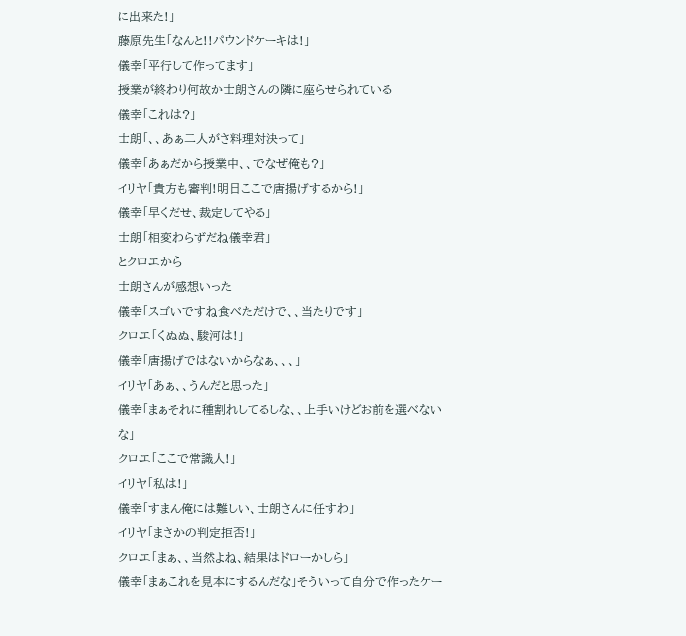に出来た!」
藤原先生「なんと!!パウンドケーキは!」
儀幸「平行して作ってます」
授業が終わり何故か士朗さんの隣に座らせられている
儀幸「これは?」
士朗「、、あぁ二人がさ料理対決って」
儀幸「あぁだから授業中、、でなぜ俺も?」
イリヤ「貴方も審判!明日ここで唐揚げするから!」
儀幸「早くだせ、裁定してやる」
士朗「相変わらずだね儀幸君」
とクロエから
士朗さんが感想いった
儀幸「スゴいですね食べただけで、、当たりです」
クロエ「くぬぬ、駿河は!」
儀幸「唐揚げではないからなぁ、、、」
イリヤ「あぁ、、うんだと思った」
儀幸「まぁそれに種割れしてるしな、、上手いけどお前を選べないな」
クロエ「ここで常識人!」
イリヤ「私は!」
儀幸「すまん俺には難しい、士朗さんに任すわ」
イリヤ「まさかの判定拒否!」
クロエ「まぁ、、当然よね、結果はドローかしら」
儀幸「まぁこれを見本にするんだな」そういって自分で作ったケー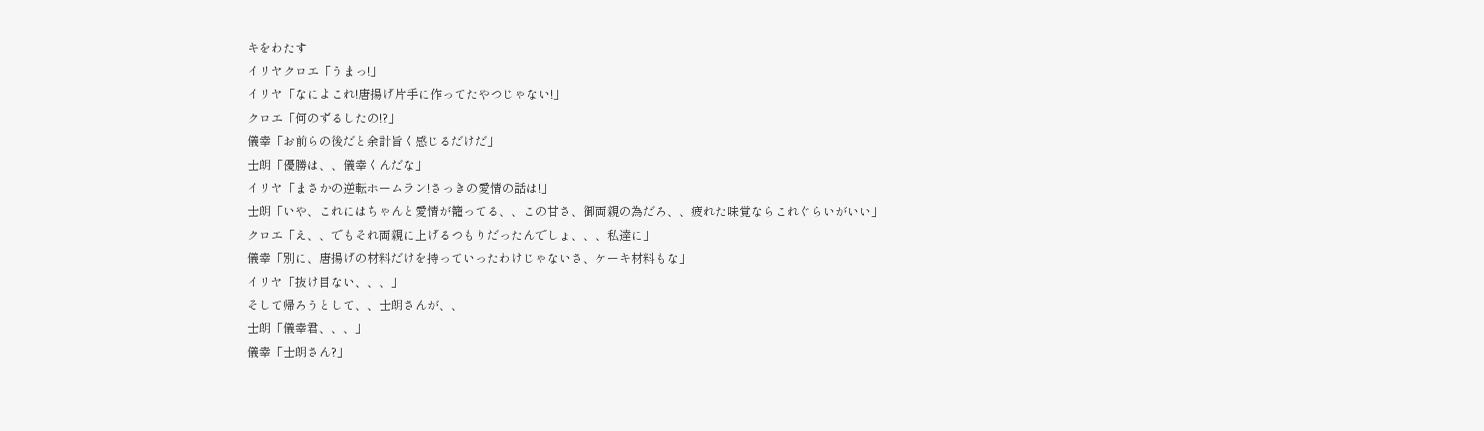キをわたす
イリヤクロエ「うまっ!」
イリヤ「なによこれ!唐揚げ片手に作ってたやつじゃない!」
クロエ「何のずるしたの!?」
儀幸「お前らの後だと余計旨く感じるだけだ」
士朗「優勝は、、儀幸くんだな」
イリヤ「まさかの逆転ホームラン!さっきの愛情の話は!」
士朗「いや、これにはちゃんと愛情が籠ってる、、この甘さ、御両親の為だろ、、疲れた味覚ならこれぐらいがいい」
クロエ「え、、でもそれ両親に上げるつもりだったんでしょ、、、私達に」
儀幸「別に、唐揚げの材料だけを持っていったわけじゃないさ、ケーキ材料もな」
イリヤ「抜け目ない、、、」
そして帰ろうとして、、士朗さんが、、
士朗「儀幸君、、、」
儀幸「士朗さん?」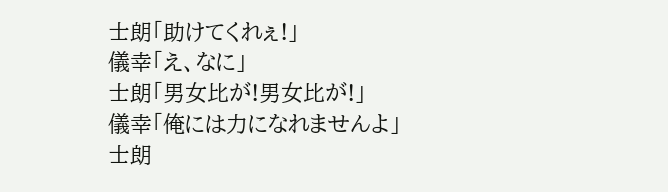士朗「助けてくれぇ!」
儀幸「え、なに」
士朗「男女比が!男女比が!」
儀幸「俺には力になれませんよ」
士朗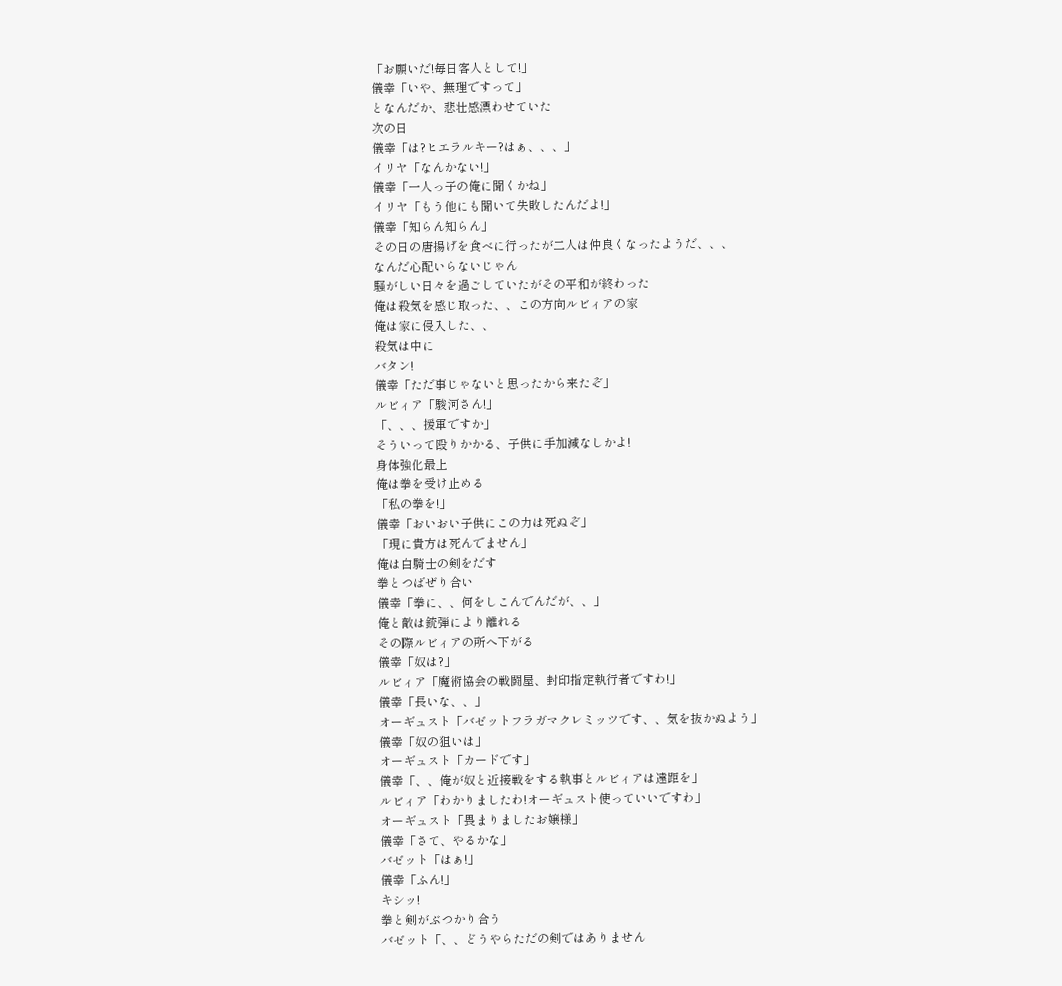「お願いだ!毎日客人として!」
儀幸「いや、無理ですって」
となんだか、悲壮感漂わせていた
次の日
儀幸「は?ヒエラルキー?はぁ、、、」
イリヤ「なんかない!」
儀幸「一人っ子の俺に聞くかね」
イリヤ「もう他にも聞いて失敗したんだよ!」
儀幸「知らん知らん」
その日の唐揚げを食べに行ったが二人は仲良くなったようだ、、、
なんだ心配いらないじゃん
騒がしい日々を過ごしていたがその平和が終わった
俺は殺気を感じ取った、、この方向ルビィアの家
俺は家に侵入した、、
殺気は中に
バタン!
儀幸「ただ事じゃないと思ったから来たぞ」
ルビィア「駿河さん!」
「、、、援軍ですか」
そういって殴りかかる、子供に手加減なしかよ!
身体強化最上
俺は拳を受け止める
「私の拳を!」
儀幸「おいおい子供にこの力は死ぬぞ」
「現に貴方は死んでません」
俺は白騎士の剣をだす
拳とつばぜり合い
儀幸「拳に、、何をしこんでんだが、、」
俺と敵は銃弾により離れる
その際ルビィアの所へ下がる
儀幸「奴は?」
ルビィア「魔術協会の戦闘屋、封印指定執行者ですわ!」
儀幸「長いな、、」
オーギュスト「バゼットフラガマクレミッツです、、気を抜かぬよう」
儀幸「奴の狙いは」
オーギュスト「カードです」
儀幸「、、俺が奴と近接戦をする執事とルビィアは遠距を」
ルビィア「わかりましたわ!オーギュスト使っていいですわ」
オーギュスト「畏まりましたお嬢様」
儀幸「さて、やるかな」
バゼット「はぁ!」
儀幸「ふん!」
キシッ!
拳と剣がぶつかり合う
バゼット「、、どうやらただの剣ではありません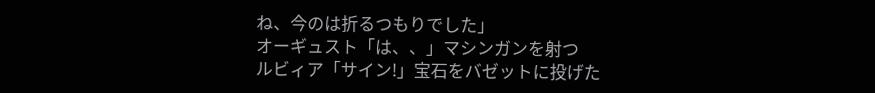ね、今のは折るつもりでした」
オーギュスト「は、、」マシンガンを射つ
ルビィア「サイン!」宝石をバゼットに投げた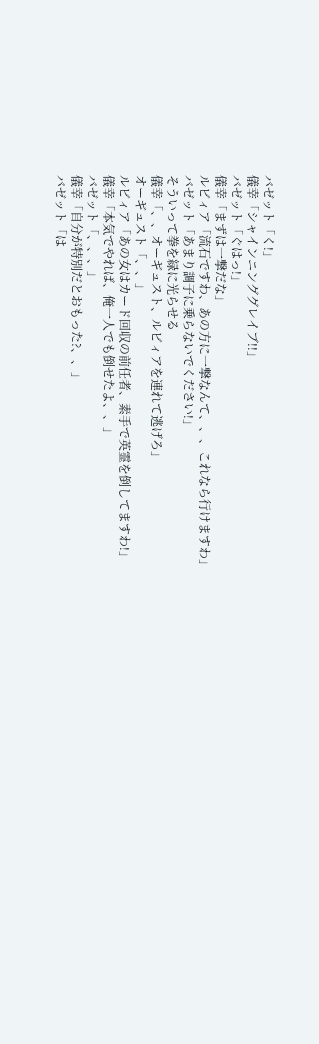バゼット「く!」
儀幸「シャインニンググレイブ!!」
バゼット「ぐはっ!」
儀幸「まずは一撃だな」
ルビィア「流石ですわ、あの方に一撃なんて、、、これなら行けますわ」
バゼット「あまり調子に乗らないでください!」
そういって拳を緑に光らせる
儀幸「、、オーギュスト、ルビィアを連れて逃げろ」
オーギュスト「、、」
ルビィア「あの女はカード回収の前任者、素手で英霊を倒してますわ!」
儀幸「本気でやれば、俺一人でも倒せたよ、、」
バゼット「、、、」
儀幸「自分が特別だとおもった?、、」
バゼット「は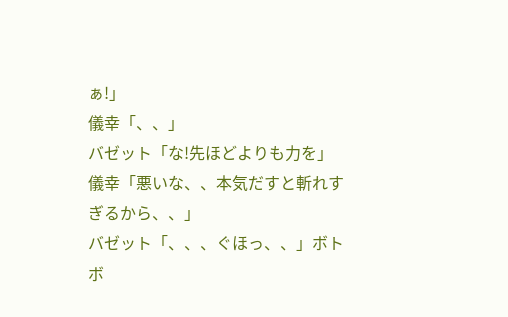ぁ!」
儀幸「、、」
バゼット「な!先ほどよりも力を」
儀幸「悪いな、、本気だすと斬れすぎるから、、」
バゼット「、、、ぐほっ、、」ボトボ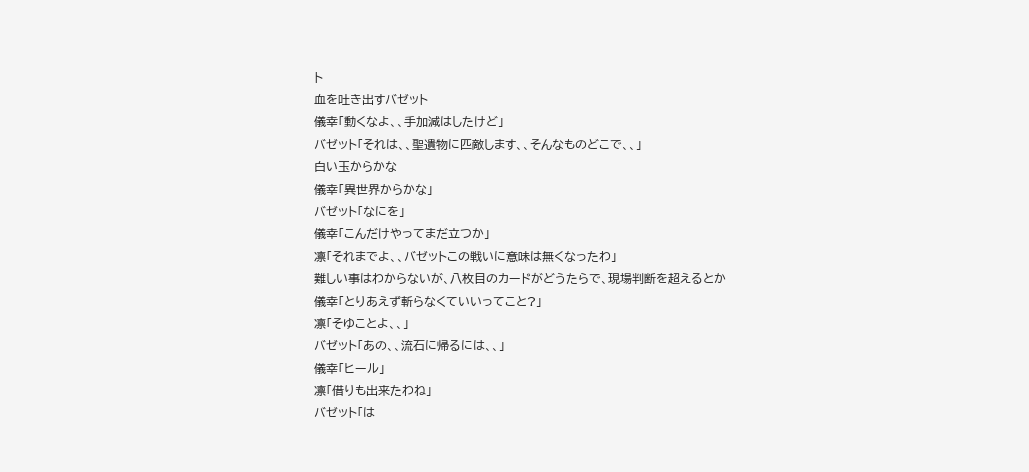ト
血を吐き出すバゼット
儀幸「動くなよ、、手加減はしたけど」
バゼット「それは、、聖遺物に匹敵します、、そんなものどこで、、」
白い玉からかな
儀幸「異世界からかな」
バゼット「なにを」
儀幸「こんだけやってまだ立つか」
凛「それまでよ、、バゼットこの戦いに意味は無くなったわ」
難しい事はわからないが、八枚目のカードがどうたらで、現場判断を超えるとか
儀幸「とりあえず斬らなくていいってこと?」
凛「そゆことよ、、」
バゼット「あの、、流石に帰るには、、」
儀幸「ヒール」
凛「借りも出来たわね」
バゼット「は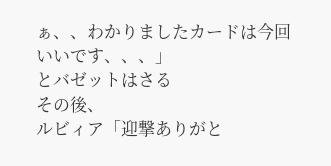ぁ、、わかりましたカードは今回いいです、、、」
とバゼットはさる
その後、
ルビィア「迎撃ありがと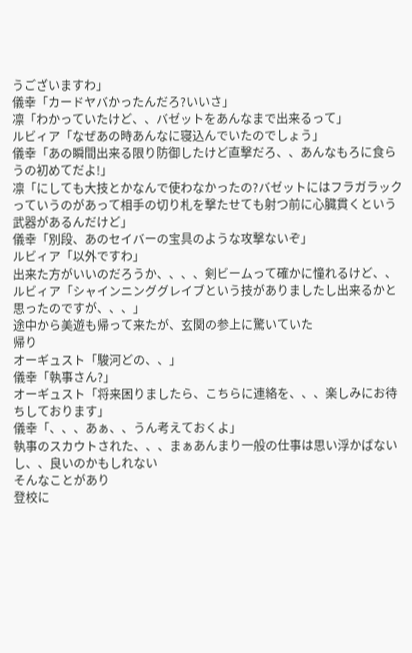うございますわ」
儀幸「カードヤバかったんだろ?いいさ」
凛「わかっていたけど、、バゼットをあんなまで出来るって」
ルビィア「なぜあの時あんなに寝込んでいたのでしょう」
儀幸「あの瞬間出来る限り防御したけど直撃だろ、、あんなもろに食らうの初めてだよ!」
凛「にしても大技とかなんで使わなかったの?バゼットにはフラガラックっていうのがあって相手の切り札を撃たせても射つ前に心臓貫くという武器があるんだけど」
儀幸「別段、あのセイバーの宝具のような攻撃ないぞ」
ルビィア「以外ですわ」
出来た方がいいのだろうか、、、、剣ビームって確かに憧れるけど、、
ルビィア「シャインニンググレイブという技がありましたし出来るかと思ったのですが、、、」
途中から美遊も帰って来たが、玄関の参上に驚いていた
帰り
オーギュスト「駿河どの、、」
儀幸「執事さん?」
オーギュスト「将来困りましたら、こちらに連絡を、、、楽しみにお待ちしております」
儀幸「、、、あぁ、、うん考えておくよ」
執事のスカウトされた、、、まぁあんまり一般の仕事は思い浮かばないし、、良いのかもしれない
そんなことがあり
登校に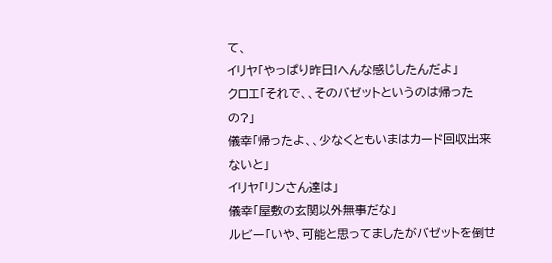て、
イリヤ「やっぱり昨日!へんな感じしたんだよ」
クロエ「それで、、そのバゼットというのは帰ったの?」
儀幸「帰ったよ、、少なくともいまはカード回収出来ないと」
イリヤ「リンさん達は」
儀幸「屋敷の玄関以外無事だな」
ルビー「いや、可能と思ってましたがバゼットを倒せ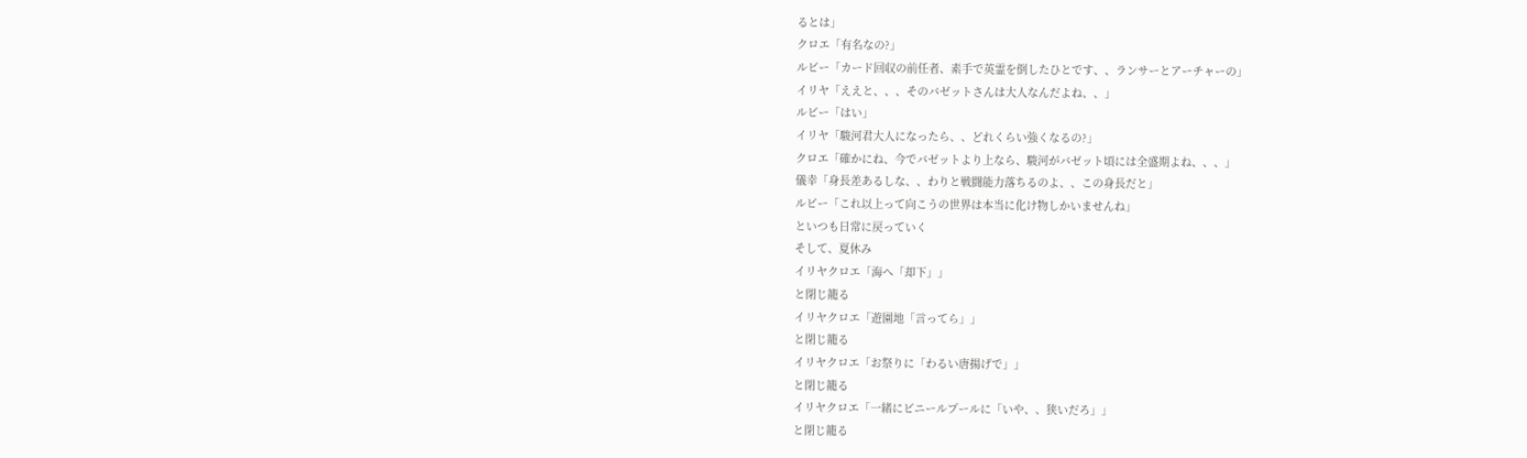るとは」
クロエ「有名なの?」
ルビー「カード回収の前任者、素手で英霊を倒したひとです、、ランサーとアーチャーの」
イリヤ「ええと、、、そのバゼットさんは大人なんだよね、、」
ルビー「はい」
イリヤ「駿河君大人になったら、、どれくらい強くなるの?」
クロエ「確かにね、今でバゼットより上なら、駿河がバゼット頃には全盛期よね、、、」
儀幸「身長差あるしな、、わりと戦闘能力落ちるのよ、、この身長だと」
ルビー「これ以上って向こうの世界は本当に化け物しかいませんね」
といつも日常に戻っていく
そして、夏休み
イリヤクロエ「海へ「却下」」
と閉じ籠る
イリヤクロエ「遊園地「言ってら」」
と閉じ籠る
イリヤクロエ「お祭りに「わるい唐揚げで」」
と閉じ籠る
イリヤクロエ「一緒にビニールプールに「いや、、狭いだろ」」
と閉じ籠る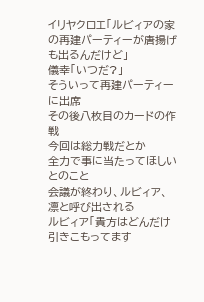イリヤクロエ「ルビィアの家の再建パーティーが唐揚げも出るんだけど」
儀幸「いつだ?」
そういって再建パーティーに出席
その後八枚目のカードの作戦
今回は総力戦だとか
全力で事に当たってほしいとのこと
会議が終わり、ルビィア、凛と呼び出される
ルビィア「貴方はどんだけ引きこもってます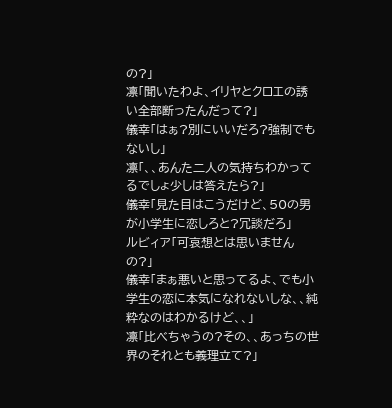の?」
凛「聞いたわよ、イリヤとクロエの誘い全部断ったんだって?」
儀幸「はぁ?別にいいだろ?強制でもないし」
凛「、、あんた二人の気持ちわかってるでしょ少しは答えたら?」
儀幸「見た目はこうだけど、50の男が小学生に恋しろと?冗談だろ」
ルビィア「可哀想とは思いませんの?」
儀幸「まぁ悪いと思ってるよ、でも小学生の恋に本気になれないしな、、純粋なのはわかるけど、、」
凛「比べちゃうの?その、、あっちの世界のそれとも義理立て?」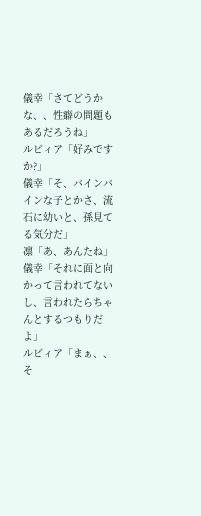儀幸「さてどうかな、、性癖の問題もあるだろうね」
ルビィア「好みですか?」
儀幸「そ、バインバインな子とかさ、流石に幼いと、孫見てる気分だ」
凛「あ、あんたね」
儀幸「それに面と向かって言われてないし、言われたらちゃんとするつもりだよ」
ルビィア「まぁ、、そ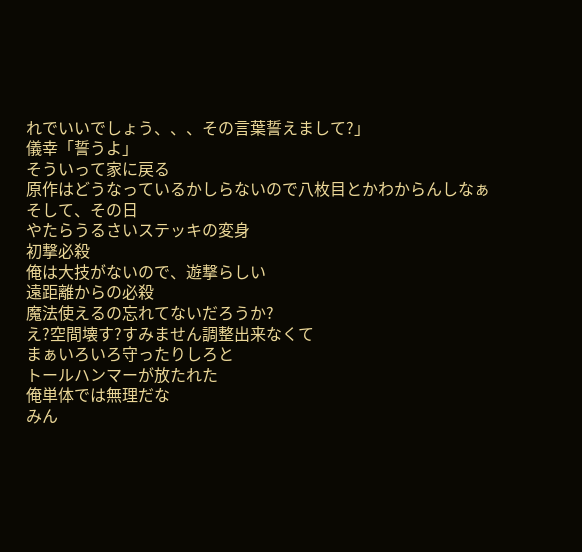れでいいでしょう、、、その言葉誓えまして?」
儀幸「誓うよ」
そういって家に戻る
原作はどうなっているかしらないので八枚目とかわからんしなぁ
そして、その日
やたらうるさいステッキの変身
初撃必殺
俺は大技がないので、遊撃らしい
遠距離からの必殺
魔法使えるの忘れてないだろうか?
え?空間壊す?すみません調整出来なくて
まぁいろいろ守ったりしろと
トールハンマーが放たれた
俺単体では無理だな
みん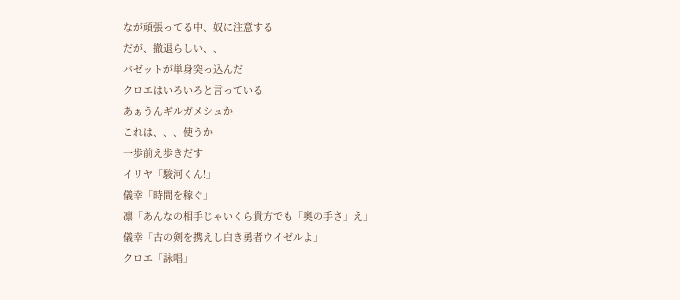なが頑張ってる中、奴に注意する
だが、撤退らしい、、
バゼットが単身突っ込んだ
クロエはいろいろと言っている
あぁうんギルガメシュか
これは、、、使うか
一歩前え歩きだす
イリヤ「駿河くん!」
儀幸「時間を稼ぐ」
凛「あんなの相手じゃいくら貴方でも「奥の手さ」え」
儀幸「古の剣を携えし白き勇者ウイゼルよ」
クロエ「詠唱」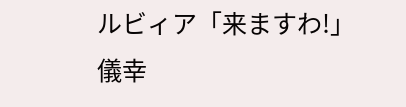ルビィア「来ますわ!」
儀幸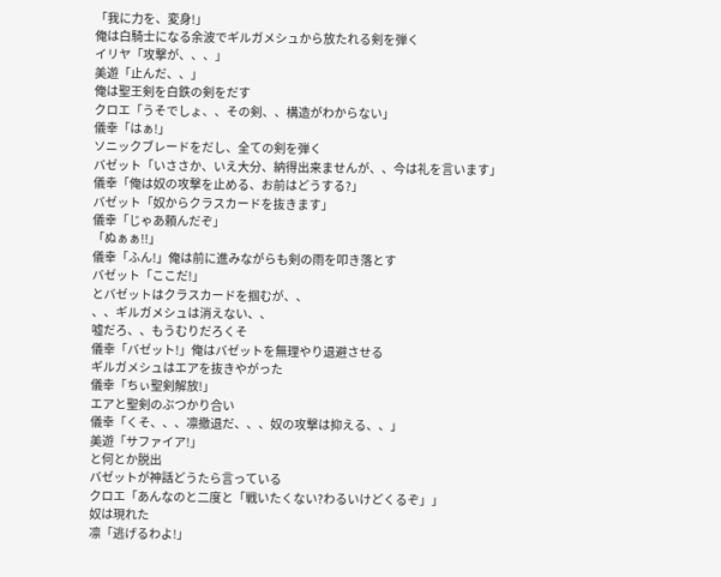「我に力を、変身!」
俺は白騎士になる余波でギルガメシュから放たれる剣を弾く
イリヤ「攻撃が、、、」
美遊「止んだ、、」
俺は聖王剣を白鉄の剣をだす
クロエ「うそでしょ、、その剣、、構造がわからない」
儀幸「はぁ!」
ソニックブレードをだし、全ての剣を弾く
バゼット「いささか、いえ大分、納得出来ませんが、、今は礼を言います」
儀幸「俺は奴の攻撃を止める、お前はどうする?」
バゼット「奴からクラスカードを抜きます」
儀幸「じゃあ頼んだぞ」
「ぬぁぁ!!」
儀幸「ふん!」俺は前に進みながらも剣の雨を叩き落とす
バゼット「ここだ!」
とバゼットはクラスカードを掴むが、、
、、ギルガメシュは消えない、、
嘘だろ、、もうむりだろくそ
儀幸「バゼット!」俺はバゼットを無理やり退避させる
ギルガメシュはエアを抜きやがった
儀幸「ちぃ聖剣解放!」
エアと聖剣のぶつかり合い
儀幸「くそ、、、凛撤退だ、、、奴の攻撃は抑える、、」
美遊「サファイア!」
と何とか脱出
バゼットが神話どうたら言っている
クロエ「あんなのと二度と「戦いたくない?わるいけどくるぞ」」
奴は現れた
凛「逃げるわよ!」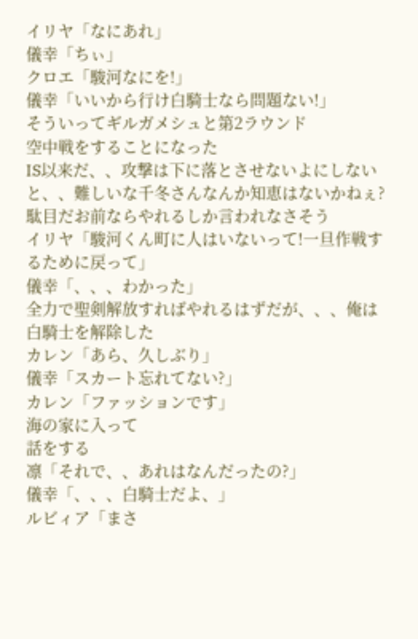イリヤ「なにあれ」
儀幸「ちぃ」
クロエ「駿河なにを!」
儀幸「いいから行け白騎士なら問題ない!」
そういってギルガメシュと第2ラウンド
空中戦をすることになった
IS以来だ、、攻撃は下に落とさせないよにしないと、、難しいな千冬さんなんか知恵はないかねぇ?駄目だお前ならやれるしか言われなさそう
イリヤ「駿河くん町に人はいないって!一旦作戦するために戻って」
儀幸「、、、わかった」
全力で聖剣解放すればやれるはずだが、、、俺は白騎士を解除した
カレン「あら、久しぶり」
儀幸「スカート忘れてない?」
カレン「ファッションです」
海の家に入って
話をする
凛「それで、、あれはなんだったの?」
儀幸「、、、白騎士だよ、」
ルビィア「まさ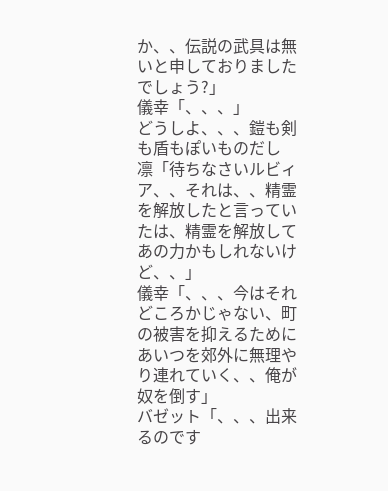か、、伝説の武具は無いと申しておりましたでしょう?」
儀幸「、、、」
どうしよ、、、鎧も剣も盾もぽいものだし
凛「待ちなさいルビィア、、それは、、精霊を解放したと言っていたは、精霊を解放してあの力かもしれないけど、、」
儀幸「、、、今はそれどころかじゃない、町の被害を抑えるためにあいつを郊外に無理やり連れていく、、俺が奴を倒す」
バゼット「、、、出来るのです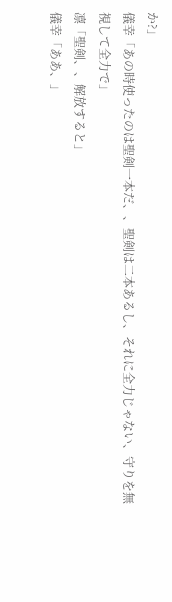か?」
儀幸「あの時使ったのは聖剣一本だ、、聖剣は二本あるし、それに全力じゃない、守りを無視して全力で」
凛「聖剣、、解放すると」
儀幸「ああ、」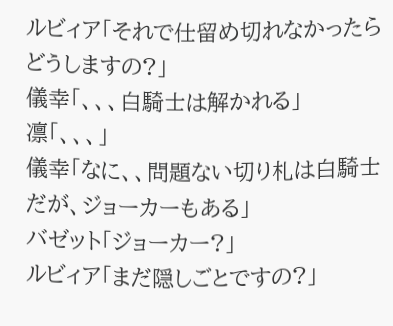ルビィア「それで仕留め切れなかったらどうしますの?」
儀幸「、、、白騎士は解かれる」
凛「、、、」
儀幸「なに、、問題ない切り札は白騎士だが、ジョーカーもある」
バゼット「ジョーカー?」
ルビィア「まだ隠しごとですの?」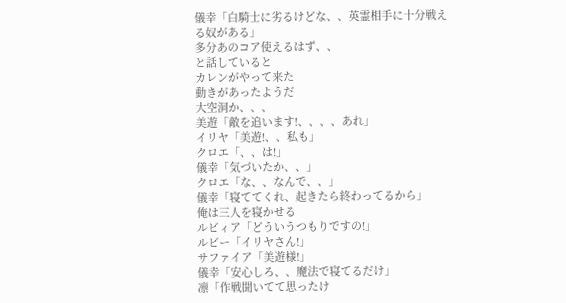儀幸「白騎士に劣るけどな、、英霊相手に十分戦える奴がある」
多分あのコア使えるはず、、
と話していると
カレンがやって来た
動きがあったようだ
大空洞か、、、
美遊「敵を追います!、、、、あれ」
イリヤ「美遊!、、私も」
クロエ「、、は!」
儀幸「気づいたか、、」
クロエ「な、、なんで、、」
儀幸「寝ててくれ、起きたら終わってるから」
俺は三人を寝かせる
ルビィア「どういうつもりですの!」
ルビー「イリヤさん!」
サファイア「美遊様!」
儀幸「安心しろ、、魔法で寝てるだけ」
凛「作戦聞いてて思ったけ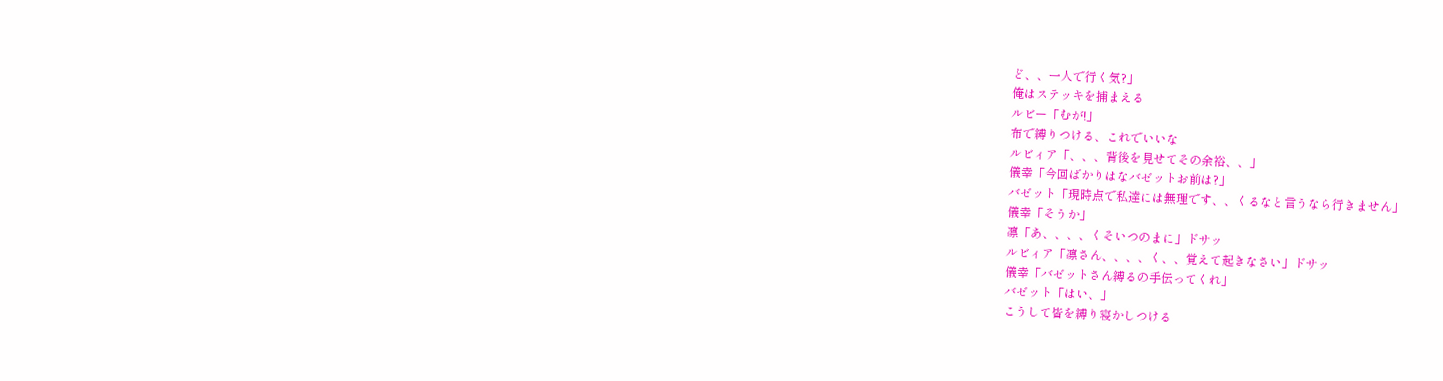ど、、一人で行く気?」
俺はステッキを捕まえる
ルビー「むが!」
布で縛りつける、これでいいな
ルビィア「、、、背後を見せてその余裕、、」
儀幸「今回ばかりはなバゼットお前は?」
バゼット「現時点で私達には無理です、、くるなと言うなら行きません」
儀幸「そうか」
凛「あ、、、、くそいつのまに」ドサッ
ルビィア「凛さん、、、、く、、覚えて起きなさい」ドサッ
儀幸「バゼットさん縛るの手伝ってくれ」
バゼット「はい、」
こうして皆を縛り寝かしつける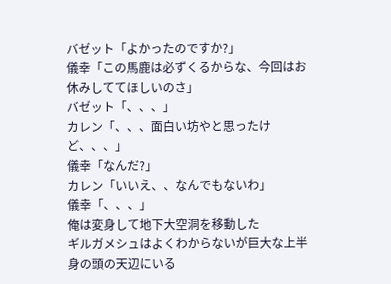バゼット「よかったのですか?」
儀幸「この馬鹿は必ずくるからな、今回はお休みしててほしいのさ」
バゼット「、、、」
カレン「、、、面白い坊やと思ったけど、、、」
儀幸「なんだ?」
カレン「いいえ、、なんでもないわ」
儀幸「、、、」
俺は変身して地下大空洞を移動した
ギルガメシュはよくわからないが巨大な上半身の頭の天辺にいる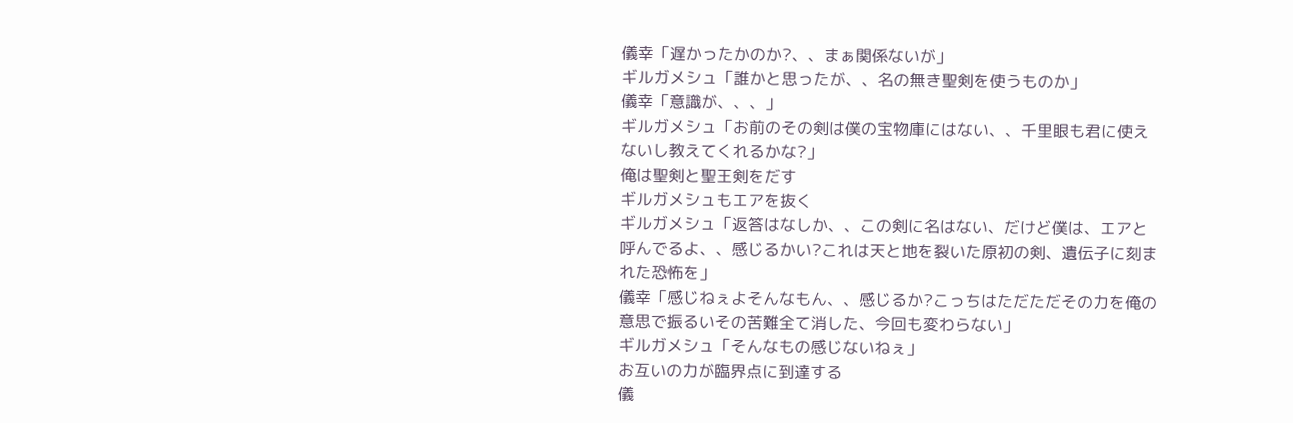儀幸「遅かったかのか?、、まぁ関係ないが」
ギルガメシュ「誰かと思ったが、、名の無き聖剣を使うものか」
儀幸「意識が、、、」
ギルガメシュ「お前のその剣は僕の宝物庫にはない、、千里眼も君に使えないし教えてくれるかな?」
俺は聖剣と聖王剣をだす
ギルガメシュもエアを抜く
ギルガメシュ「返答はなしか、、この剣に名はない、だけど僕は、エアと呼んでるよ、、感じるかい?これは天と地を裂いた原初の剣、遺伝子に刻まれた恐怖を」
儀幸「感じねぇよそんなもん、、感じるか?こっちはただただその力を俺の意思で振るいその苦難全て消した、今回も変わらない」
ギルガメシュ「そんなもの感じないねぇ」
お互いの力が臨界点に到達する
儀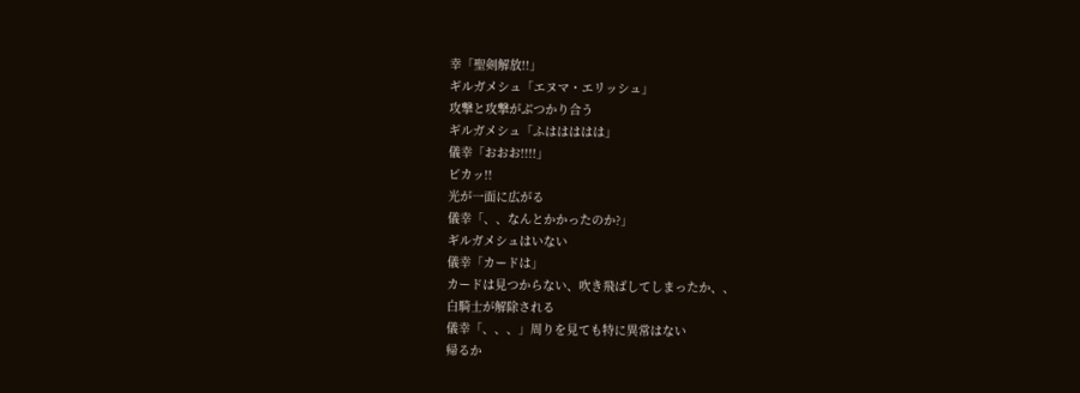幸「聖剣解放!!」
ギルガメシュ「エヌマ・エリッシュ」
攻撃と攻撃がぶつかり合う
ギルガメシュ「ふははははは」
儀幸「おおお!!!!」
ピカッ!!
光が一面に広がる
儀幸「、、なんとかかったのか?」
ギルガメシュはいない
儀幸「カードは」
カードは見つからない、吹き飛ばしてしまったか、、
白騎士が解除される
儀幸「、、、」周りを見ても特に異常はない
帰るか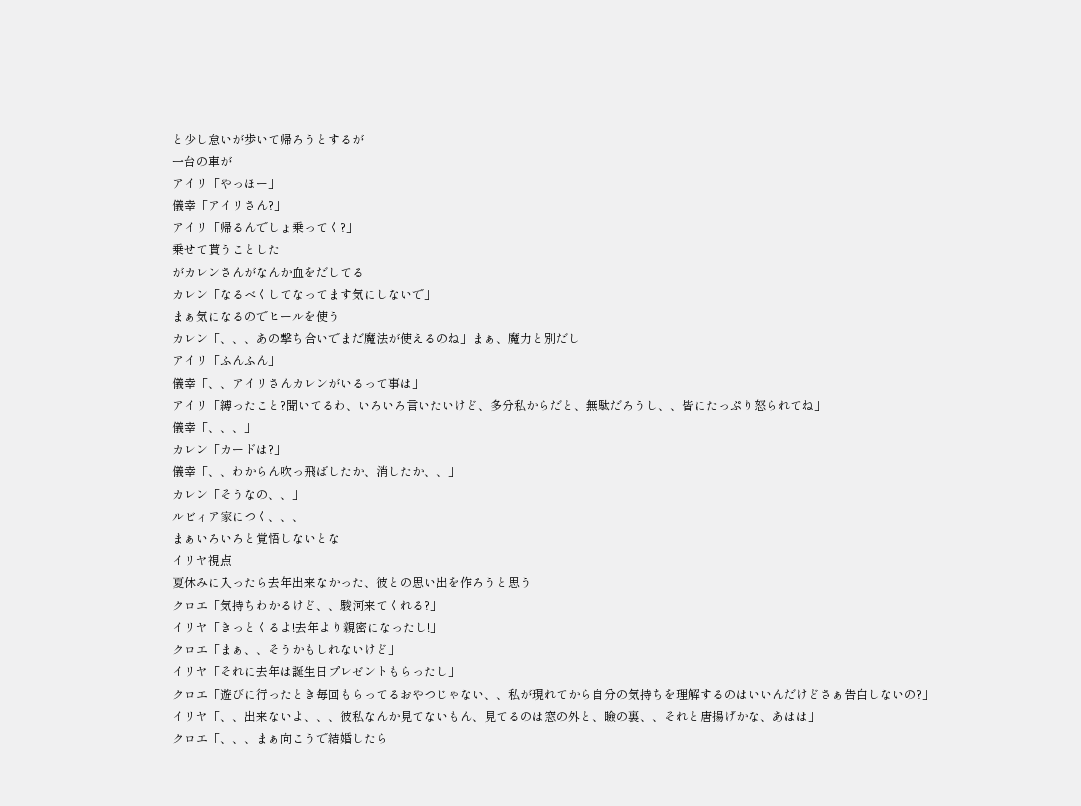と少し怠いが歩いて帰ろうとするが
一台の車が
アイリ「やっほー」
儀幸「アイリさん?」
アイリ「帰るんでしょ乗ってく?」
乗せて貰うことした
がカレンさんがなんか血をだしてる
カレン「なるべくしてなってます気にしないで」
まぁ気になるのでヒールを使う
カレン「、、、あの撃ち合いでまだ魔法が使えるのね」まぁ、魔力と別だし
アイリ「ふんふん」
儀幸「、、アイリさんカレンがいるって事は」
アイリ「縛ったこと?聞いてるわ、いろいろ言いたいけど、多分私からだと、無駄だろうし、、皆にたっぷり怒られてね」
儀幸「、、、」
カレン「カードは?」
儀幸「、、わからん吹っ飛ばしたか、消したか、、」
カレン「そうなの、、」
ルビィア家につく、、、
まぁいろいろと覚悟しないとな
イリヤ視点
夏休みに入ったら去年出来なかった、彼との思い出を作ろうと思う
クロエ「気持ちわかるけど、、駿河来てくれる?」
イリヤ「きっとくるよ!去年より親密になったし!」
クロエ「まぁ、、そうかもしれないけど」
イリヤ「それに去年は誕生日プレゼントもらったし」
クロエ「遊びに行ったとき毎回もらってるおやつじゃない、、私が現れてから自分の気持ちを理解するのはいいんだけどさぁ告白しないの?」
イリヤ「、、出来ないよ、、、彼私なんか見てないもん、見てるのは窓の外と、瞼の裏、、それと唐揚げかな、あはは」
クロエ「、、、まぁ向こうで結婚したら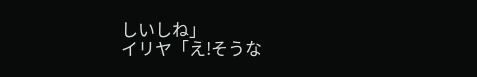しいしね」
イリヤ「え!そうな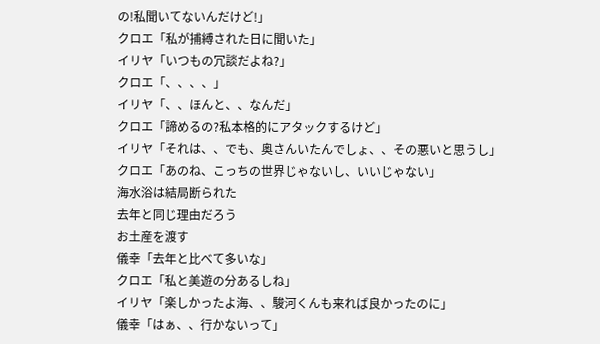の!私聞いてないんだけど!」
クロエ「私が捕縛された日に聞いた」
イリヤ「いつもの冗談だよね?」
クロエ「、、、、」
イリヤ「、、ほんと、、なんだ」
クロエ「諦めるの?私本格的にアタックするけど」
イリヤ「それは、、でも、奥さんいたんでしょ、、その悪いと思うし」
クロエ「あのね、こっちの世界じゃないし、いいじゃない」
海水浴は結局断られた
去年と同じ理由だろう
お土産を渡す
儀幸「去年と比べて多いな」
クロエ「私と美遊の分あるしね」
イリヤ「楽しかったよ海、、駿河くんも来れば良かったのに」
儀幸「はぁ、、行かないって」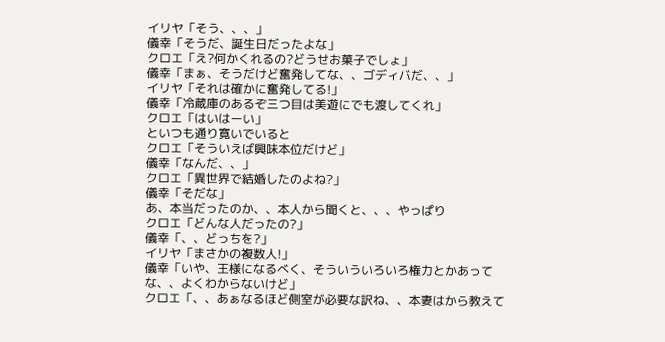イリヤ「そう、、、」
儀幸「そうだ、誕生日だったよな」
クロエ「え?何かくれるの?どうせお菓子でしょ」
儀幸「まぁ、そうだけど奮発してな、、ゴディバだ、、」
イリヤ「それは確かに奮発してる!」
儀幸「冷蔵庫のあるぞ三つ目は美遊にでも渡してくれ」
クロエ「はいはーい」
といつも通り寛いでいると
クロエ「そういえば興味本位だけど」
儀幸「なんだ、、」
クロエ「異世界で結婚したのよね?」
儀幸「そだな」
あ、本当だったのか、、本人から聞くと、、、やっぱり
クロエ「どんな人だったの?」
儀幸「、、どっちを?」
イリヤ「まさかの複数人!」
儀幸「いや、王様になるべく、そういういろいろ権力とかあってな、、よくわからないけど」
クロエ「、、あぁなるほど側室が必要な訳ね、、本妻はから教えて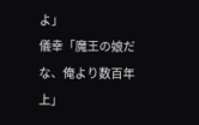よ」
儀幸「魔王の娘だな、俺より数百年上」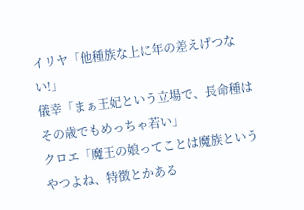イリヤ「他種族な上に年の差えげつない!」
儀幸「まぁ王妃という立場で、長命種はその歳でもめっちゃ若い」
クロエ「魔王の娘ってことは魔族というやつよね、特徴とかある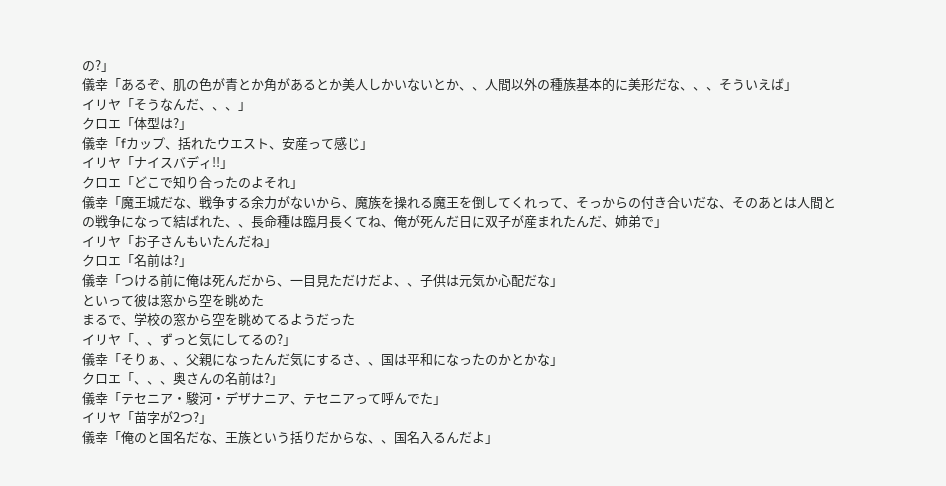の?」
儀幸「あるぞ、肌の色が青とか角があるとか美人しかいないとか、、人間以外の種族基本的に美形だな、、、そういえば」
イリヤ「そうなんだ、、、」
クロエ「体型は?」
儀幸「fカップ、括れたウエスト、安産って感じ」
イリヤ「ナイスバディ!!」
クロエ「どこで知り合ったのよそれ」
儀幸「魔王城だな、戦争する余力がないから、魔族を操れる魔王を倒してくれって、そっからの付き合いだな、そのあとは人間との戦争になって結ばれた、、長命種は臨月長くてね、俺が死んだ日に双子が産まれたんだ、姉弟で」
イリヤ「お子さんもいたんだね」
クロエ「名前は?」
儀幸「つける前に俺は死んだから、一目見ただけだよ、、子供は元気か心配だな」
といって彼は窓から空を眺めた
まるで、学校の窓から空を眺めてるようだった
イリヤ「、、ずっと気にしてるの?」
儀幸「そりぁ、、父親になったんだ気にするさ、、国は平和になったのかとかな」
クロエ「、、、奥さんの名前は?」
儀幸「テセニア・駿河・デザナニア、テセニアって呼んでた」
イリヤ「苗字が2つ?」
儀幸「俺のと国名だな、王族という括りだからな、、国名入るんだよ」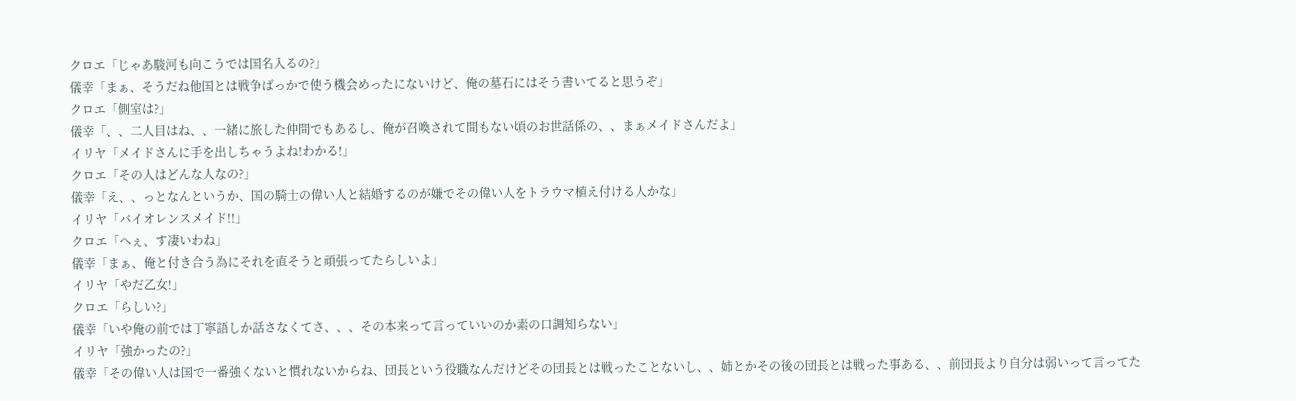クロエ「じゃあ駿河も向こうでは国名入るの?」
儀幸「まぁ、そうだね他国とは戦争ばっかで使う機会めったにないけど、俺の墓石にはそう書いてると思うぞ」
クロエ「側室は?」
儀幸「、、二人目はね、、一緒に旅した仲間でもあるし、俺が召喚されて間もない頃のお世話係の、、まぁメイドさんだよ」
イリヤ「メイドさんに手を出しちゃうよね!わかる!」
クロエ「その人はどんな人なの?」
儀幸「え、、っとなんというか、国の騎士の偉い人と結婚するのが嫌でその偉い人をトラウマ植え付ける人かな」
イリヤ「バイオレンスメイド!!」
クロエ「へぇ、す凄いわね」
儀幸「まぁ、俺と付き合う為にそれを直そうと頑張ってたらしいよ」
イリヤ「やだ乙女!」
クロエ「らしい?」
儀幸「いや俺の前では丁寧語しか話さなくてさ、、、その本来って言っていいのか素の口調知らない」
イリヤ「強かったの?」
儀幸「その偉い人は国で一番強くないと慣れないからね、団長という役職なんだけどその団長とは戦ったことないし、、姉とかその後の団長とは戦った事ある、、前団長より自分は弱いって言ってた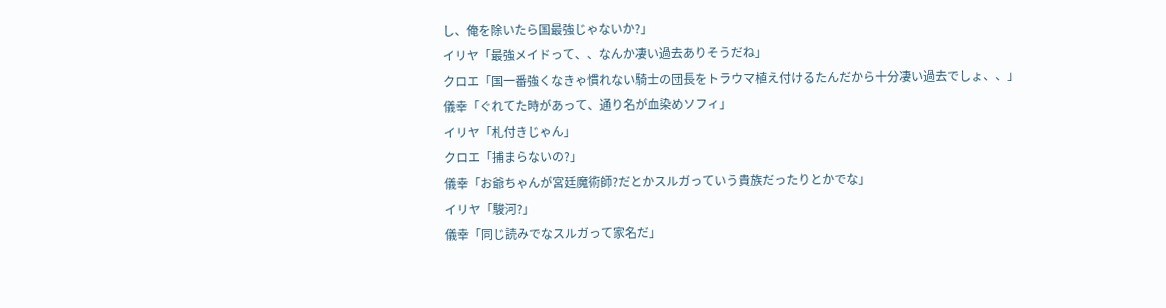し、俺を除いたら国最強じゃないか?」
イリヤ「最強メイドって、、なんか凄い過去ありそうだね」
クロエ「国一番強くなきゃ慣れない騎士の団長をトラウマ植え付けるたんだから十分凄い過去でしょ、、」
儀幸「ぐれてた時があって、通り名が血染めソフィ」
イリヤ「札付きじゃん」
クロエ「捕まらないの?」
儀幸「お爺ちゃんが宮廷魔術師?だとかスルガっていう貴族だったりとかでな」
イリヤ「駿河?」
儀幸「同じ読みでなスルガって家名だ」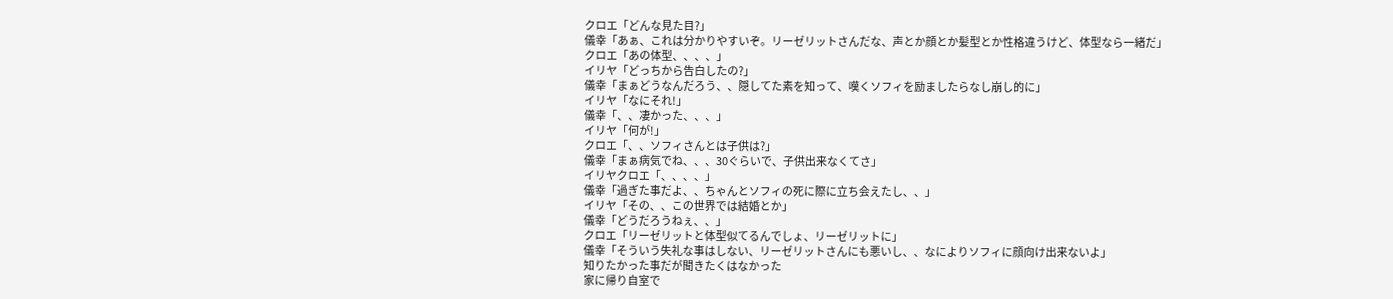クロエ「どんな見た目?」
儀幸「あぁ、これは分かりやすいぞ。リーゼリットさんだな、声とか顔とか髪型とか性格違うけど、体型なら一緒だ」
クロエ「あの体型、、、、」
イリヤ「どっちから告白したの?」
儀幸「まぁどうなんだろう、、隠してた素を知って、嘆くソフィを励ましたらなし崩し的に」
イリヤ「なにそれ!」
儀幸「、、凄かった、、、」
イリヤ「何が!」
クロエ「、、ソフィさんとは子供は?」
儀幸「まぁ病気でね、、、30ぐらいで、子供出来なくてさ」
イリヤクロエ「、、、、」
儀幸「過ぎた事だよ、、ちゃんとソフィの死に際に立ち会えたし、、」
イリヤ「その、、この世界では結婚とか」
儀幸「どうだろうねぇ、、」
クロエ「リーゼリットと体型似てるんでしょ、リーゼリットに」
儀幸「そういう失礼な事はしない、リーゼリットさんにも悪いし、、なによりソフィに顔向け出来ないよ」
知りたかった事だが聞きたくはなかった
家に帰り自室で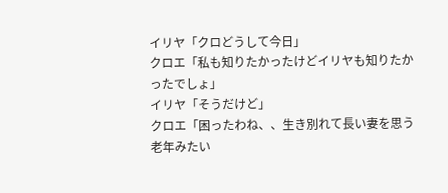イリヤ「クロどうして今日」
クロエ「私も知りたかったけどイリヤも知りたかったでしょ」
イリヤ「そうだけど」
クロエ「困ったわね、、生き別れて長い妻を思う老年みたい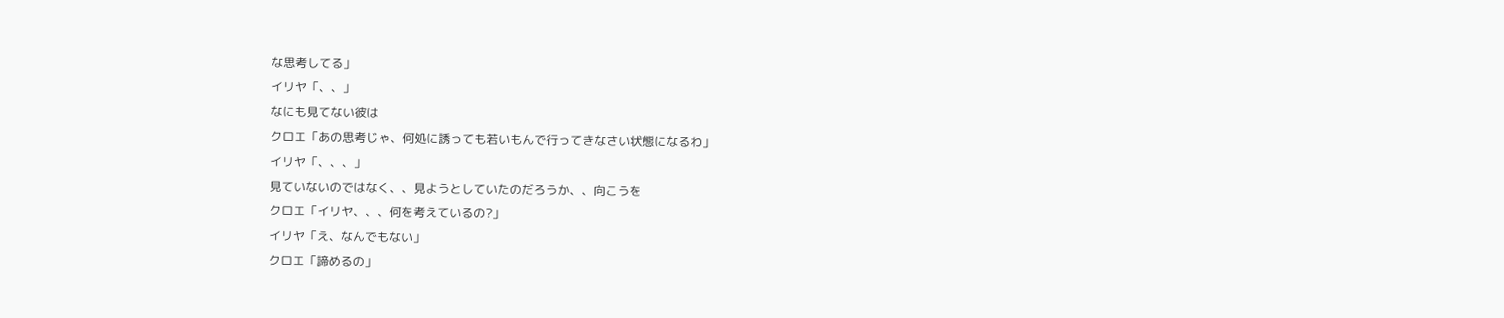な思考してる」
イリヤ「、、」
なにも見てない彼は
クロエ「あの思考じゃ、何処に誘っても若いもんで行ってきなさい状態になるわ」
イリヤ「、、、」
見ていないのではなく、、見ようとしていたのだろうか、、向こうを
クロエ「イリヤ、、、何を考えているの?」
イリヤ「え、なんでもない」
クロエ「諦めるの」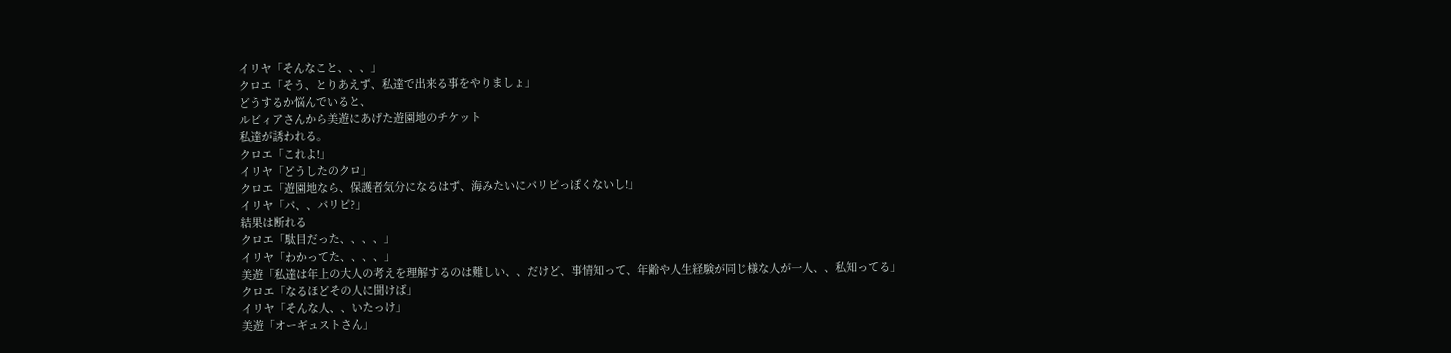イリヤ「そんなこと、、、」
クロエ「そう、とりあえず、私達で出来る事をやりましょ」
どうするか悩んでいると、
ルビィアさんから美遊にあげた遊園地のチケット
私達が誘われる。
クロエ「これよ!」
イリヤ「どうしたのクロ」
クロエ「遊園地なら、保護者気分になるはず、海みたいにパリピっぽくないし!」
イリヤ「パ、、パリピ?」
結果は断れる
クロエ「駄目だった、、、、」
イリヤ「わかってた、、、、」
美遊「私達は年上の大人の考えを理解するのは難しい、、だけど、事情知って、年齢や人生経験が同じ様な人が一人、、私知ってる」
クロエ「なるほどその人に聞けば」
イリヤ「そんな人、、いたっけ」
美遊「オーギュストさん」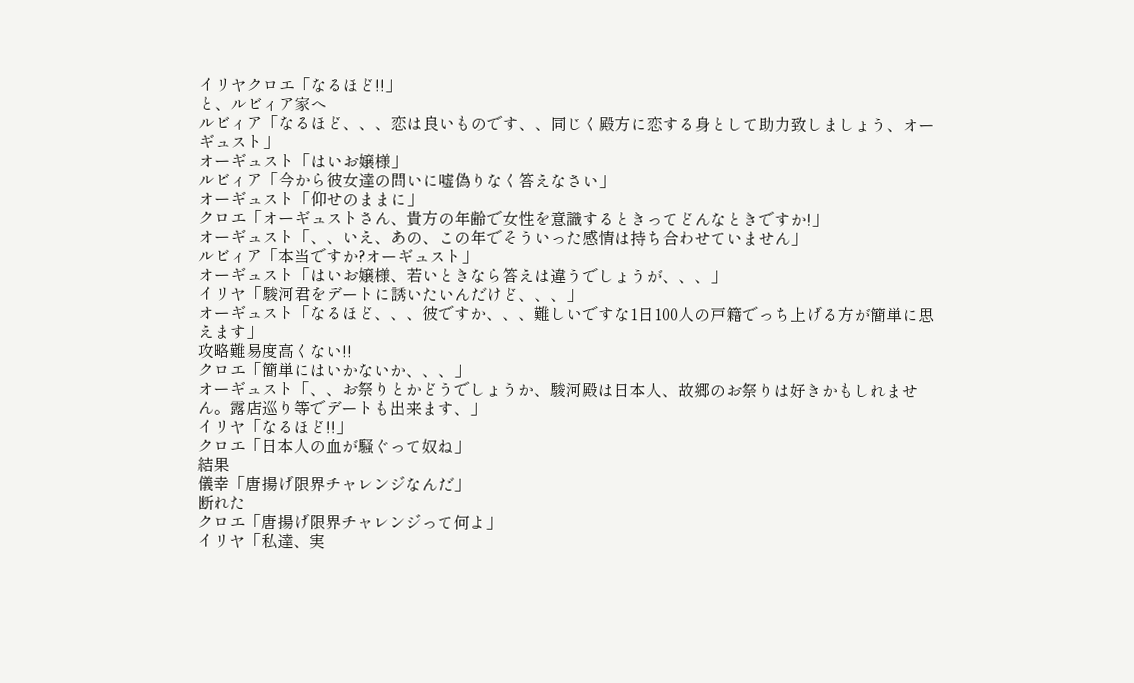イリヤクロエ「なるほど!!」
と、ルビィア家へ
ルビィア「なるほど、、、恋は良いものです、、同じく殿方に恋する身として助力致しましょう、オーギュスト」
オーギュスト「はいお嬢様」
ルビィア「今から彼女達の問いに嘘偽りなく答えなさい」
オーギュスト「仰せのままに」
クロエ「オーギュストさん、貴方の年齢で女性を意識するときってどんなときですか!」
オーギュスト「、、いえ、あの、この年でそういった感情は持ち合わせていません」
ルビィア「本当ですか?オーギュスト」
オーギュスト「はいお嬢様、若いときなら答えは違うでしょうが、、、」
イリヤ「駿河君をデートに誘いたいんだけど、、、」
オーギュスト「なるほど、、、彼ですか、、、難しいですな1日100人の戸籍でっち上げる方が簡単に思えます」
攻略難易度高くない!!
クロエ「簡単にはいかないか、、、」
オーギュスト「、、お祭りとかどうでしょうか、駿河殿は日本人、故郷のお祭りは好きかもしれません。露店巡り等でデートも出来ます、」
イリヤ「なるほど!!」
クロエ「日本人の血が騒ぐって奴ね」
結果
儀幸「唐揚げ限界チャレンジなんだ」
断れた
クロエ「唐揚げ限界チャレンジって何よ」
イリヤ「私達、実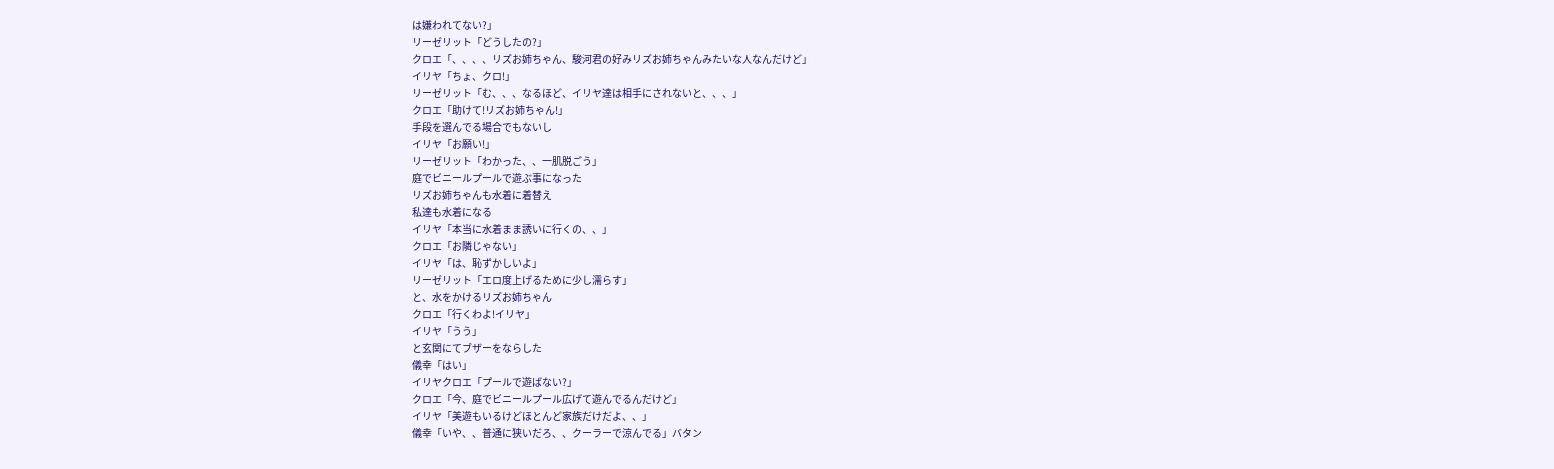は嫌われてない?」
リーゼリット「どうしたの?」
クロエ「、、、、リズお姉ちゃん、駿河君の好みリズお姉ちゃんみたいな人なんだけど」
イリヤ「ちょ、クロ!」
リーゼリット「む、、、なるほど、イリヤ達は相手にされないと、、、」
クロエ「助けて!リズお姉ちゃん!」
手段を選んでる場合でもないし
イリヤ「お願い!」
リーゼリット「わかった、、一肌脱ごう」
庭でビニールプールで遊ぶ事になった
リズお姉ちゃんも水着に着替え
私達も水着になる
イリヤ「本当に水着まま誘いに行くの、、」
クロエ「お隣じゃない」
イリヤ「は、恥ずかしいよ」
リーゼリット「エロ度上げるために少し濡らす」
と、水をかけるリズお姉ちゃん
クロエ「行くわよ!イリヤ」
イリヤ「うう」
と玄関にてブザーをならした
儀幸「はい」
イリヤクロエ「プールで遊ばない?」
クロエ「今、庭でビニールプール広げて遊んでるんだけど」
イリヤ「美遊もいるけどほとんど家族だけだよ、、」
儀幸「いや、、普通に狭いだろ、、クーラーで涼んでる」バタン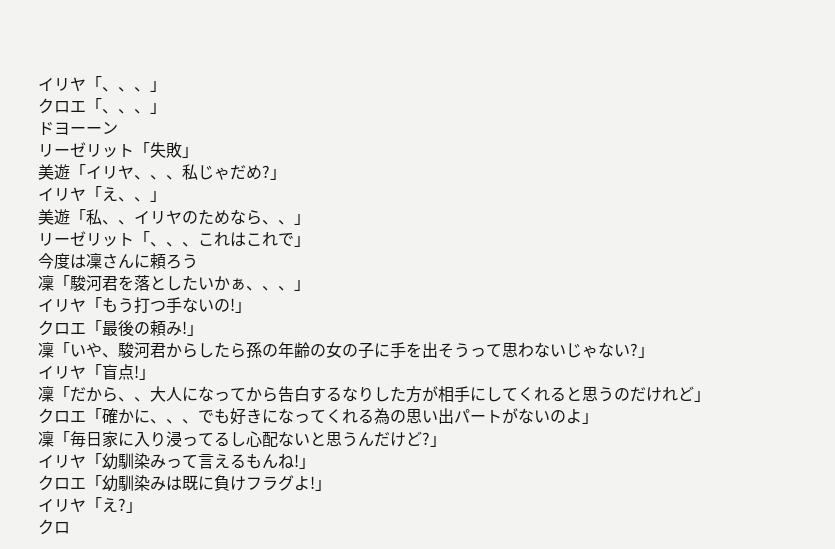イリヤ「、、、」
クロエ「、、、」
ドヨーーン
リーゼリット「失敗」
美遊「イリヤ、、、私じゃだめ?」
イリヤ「え、、」
美遊「私、、イリヤのためなら、、」
リーゼリット「、、、これはこれで」
今度は凜さんに頼ろう
凜「駿河君を落としたいかぁ、、、」
イリヤ「もう打つ手ないの!」
クロエ「最後の頼み!」
凜「いや、駿河君からしたら孫の年齢の女の子に手を出そうって思わないじゃない?」
イリヤ「盲点!」
凜「だから、、大人になってから告白するなりした方が相手にしてくれると思うのだけれど」
クロエ「確かに、、、でも好きになってくれる為の思い出パートがないのよ」
凜「毎日家に入り浸ってるし心配ないと思うんだけど?」
イリヤ「幼馴染みって言えるもんね!」
クロエ「幼馴染みは既に負けフラグよ!」
イリヤ「え?」
クロ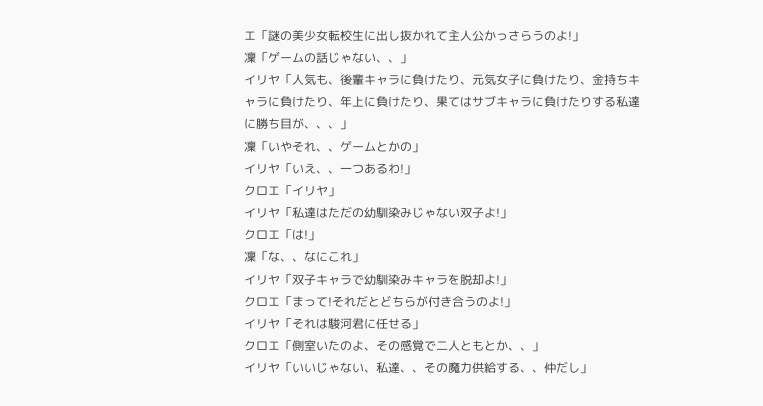エ「謎の美少女転校生に出し抜かれて主人公かっさらうのよ!」
凜「ゲームの話じゃない、、」
イリヤ「人気も、後輩キャラに負けたり、元気女子に負けたり、金持ちキャラに負けたり、年上に負けたり、果てはサブキャラに負けたりする私達に勝ち目が、、、」
凜「いやそれ、、ゲームとかの」
イリヤ「いえ、、一つあるわ!」
クロエ「イリヤ」
イリヤ「私達はただの幼馴染みじゃない双子よ!」
クロエ「は!」
凜「な、、なにこれ」
イリヤ「双子キャラで幼馴染みキャラを脱却よ!」
クロエ「まって!それだとどちらが付き合うのよ!」
イリヤ「それは駿河君に任せる」
クロエ「側室いたのよ、その感覚で二人ともとか、、」
イリヤ「いいじゃない、私達、、その魔力供給する、、仲だし」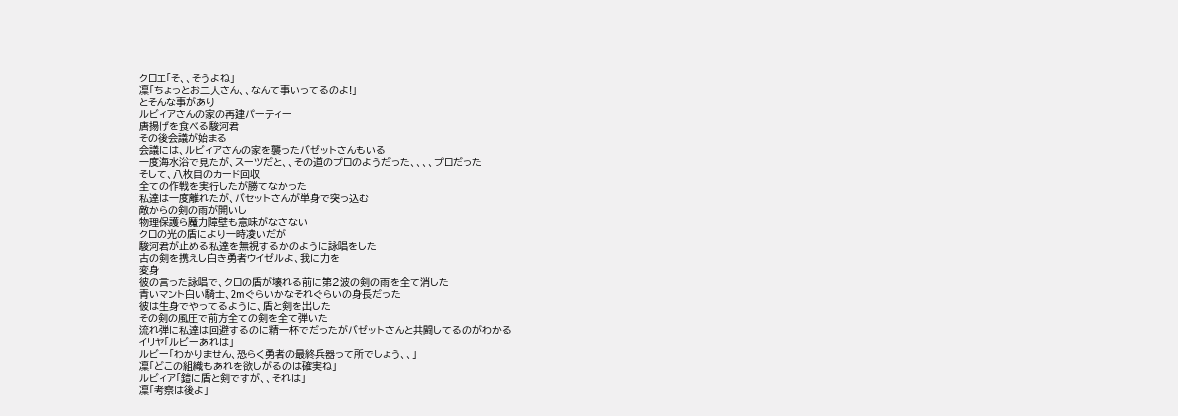クロエ「そ、、そうよね」
凜「ちょっとお二人さん、、なんて事いってるのよ!」
とそんな事があり
ルビィアさんの家の再建パーティー
唐揚げを食べる駿河君
その後会議が始まる
会議には、ルビィアさんの家を襲ったバゼットさんもいる
一度海水浴で見たが、スーツだと、、その道のプロのようだった、、、、プロだった
そして、八枚目のカード回収
全ての作戦を実行したが勝てなかった
私達は一度離れたが、バセットさんが単身で突っ込む
敵からの剣の雨が開いし
物理保護ら魔力障壁も意味がなさない
クロの光の盾により一時凌いだが
駿河君が止める私達を無視するかのように詠唱をした
古の剣を携えし白き勇者ウイゼルよ、我に力を
変身
彼の言った詠唱で、クロの盾が壊れる前に第2波の剣の雨を全て消した
青いマント白い騎士、2mぐらいかなそれぐらいの身長だった
彼は生身でやってるように、盾と剣を出した
その剣の風圧で前方全ての剣を全て弾いた
流れ弾に私達は回避するのに精一杯でだったがバゼットさんと共闘してるのがわかる
イリヤ「ルビーあれは」
ルビー「わかりません、恐らく勇者の最終兵器って所でしょう、、」
凜「どこの組織もあれを欲しがるのは確実ね」
ルビィア「鎧に盾と剣ですが、、それは」
凜「考察は後よ」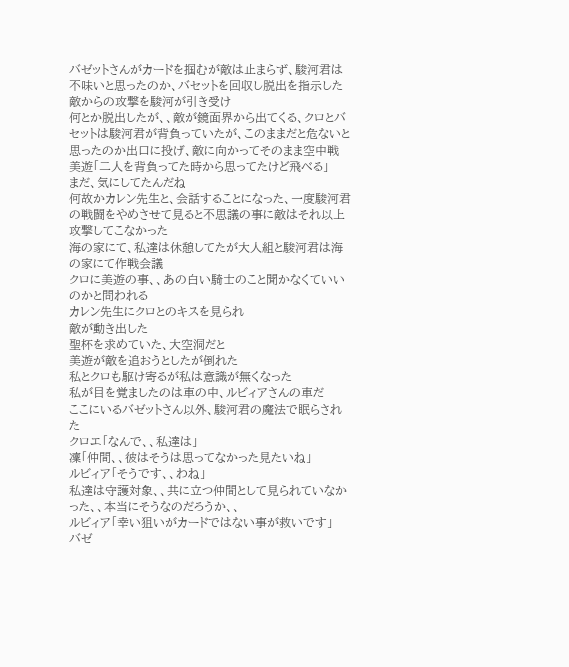バゼットさんがカードを掴むが敵は止まらず、駿河君は不味いと思ったのか、バセットを回収し脱出を指示した
敵からの攻撃を駿河が引き受け
何とか脱出したが、、敵が鏡面界から出てくる、クロとバセットは駿河君が背負っていたが、このままだと危ないと思ったのか出口に投げ、敵に向かってそのまま空中戦
美遊「二人を背負ってた時から思ってたけど飛べる」
まだ、気にしてたんだね
何故かカレン先生と、会話することになった、一度駿河君の戦闘をやめさせて見ると不思議の事に敵はそれ以上攻撃してこなかった
海の家にて、私達は休憩してたが大人組と駿河君は海の家にて作戦会議
クロに美遊の事、、あの白い騎士のこと聞かなくていいのかと問われる
カレン先生にクロとのキスを見られ
敵が動き出した
聖杯を求めていた、大空洞だと
美遊が敵を追おうとしたが倒れた
私とクロも駆け寄るが私は意識が無くなった
私が目を覚ましたのは車の中、ルビィアさんの車だ
ここにいるバゼットさん以外、駿河君の魔法で眠らされた
クロエ「なんで、、私達は」
凜「仲間、、彼はそうは思ってなかった見たいね」
ルビィア「そうです、、わね」
私達は守護対象、、共に立つ仲間として見られていなかった、、本当にそうなのだろうか、、
ルビィア「幸い狙いがカードではない事が救いです」
バゼ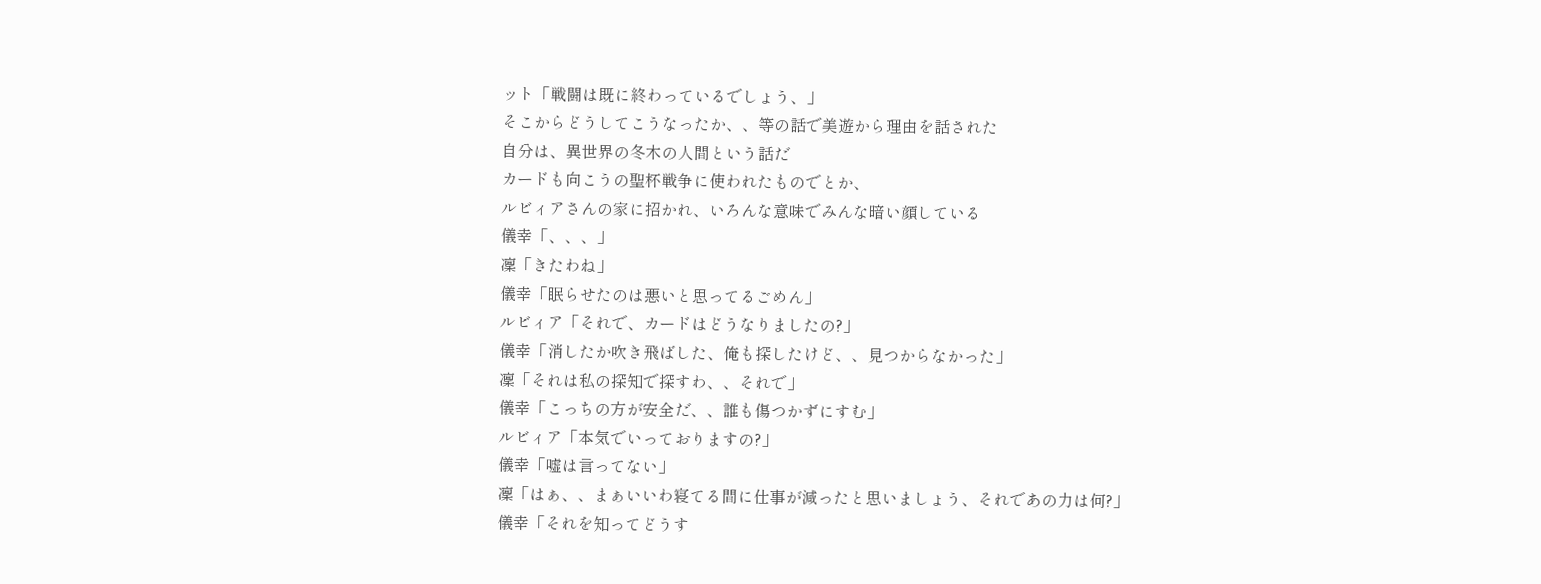ット「戦闘は既に終わっているでしょう、」
そこからどうしてこうなったか、、等の話で美遊から理由を話された
自分は、異世界の冬木の人間という話だ
カードも向こうの聖杯戦争に使われたものでとか、
ルビィアさんの家に招かれ、いろんな意味でみんな暗い顔している
儀幸「、、、」
凜「きたわね」
儀幸「眠らせたのは悪いと思ってるごめん」
ルビィア「それで、カードはどうなりましたの?」
儀幸「消したか吹き飛ばした、俺も探したけど、、見つからなかった」
凜「それは私の探知で探すわ、、それで」
儀幸「こっちの方が安全だ、、誰も傷つかずにすむ」
ルビィア「本気でいっておりますの?」
儀幸「嘘は言ってない」
凜「はぁ、、まぁいいわ寝てる間に仕事が減ったと思いましょう、それであの力は何?」
儀幸「それを知ってどうす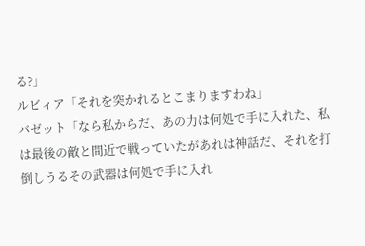る?」
ルビィア「それを突かれるとこまりますわね」
バゼット「なら私からだ、あの力は何処で手に入れた、私は最後の敵と間近で戦っていたがあれは神話だ、それを打倒しうるその武器は何処で手に入れ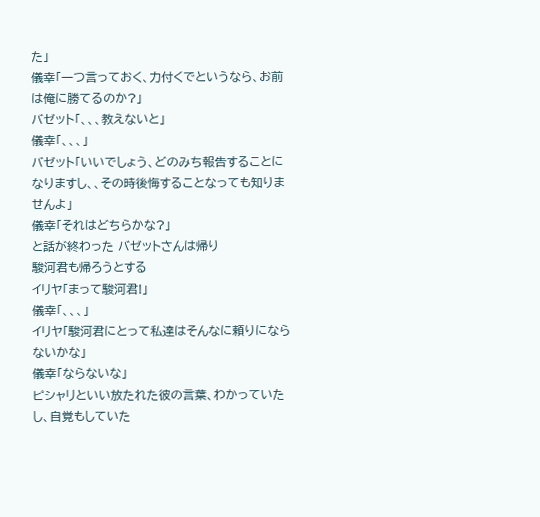た」
儀幸「一つ言っておく、力付くでというなら、お前は俺に勝てるのか?」
バゼット「、、、教えないと」
儀幸「、、、」
バゼット「いいでしょう、どのみち報告することになりますし、、その時後悔することなっても知りませんよ」
儀幸「それはどちらかな?」
と話が終わった バゼットさんは帰り
駿河君も帰ろうとする
イリヤ「まって駿河君!」
儀幸「、、、」
イリヤ「駿河君にとって私達はそんなに頼りにならないかな」
儀幸「ならないな」
ピシャリといい放たれた彼の言葉、わかっていたし、自覚もしていた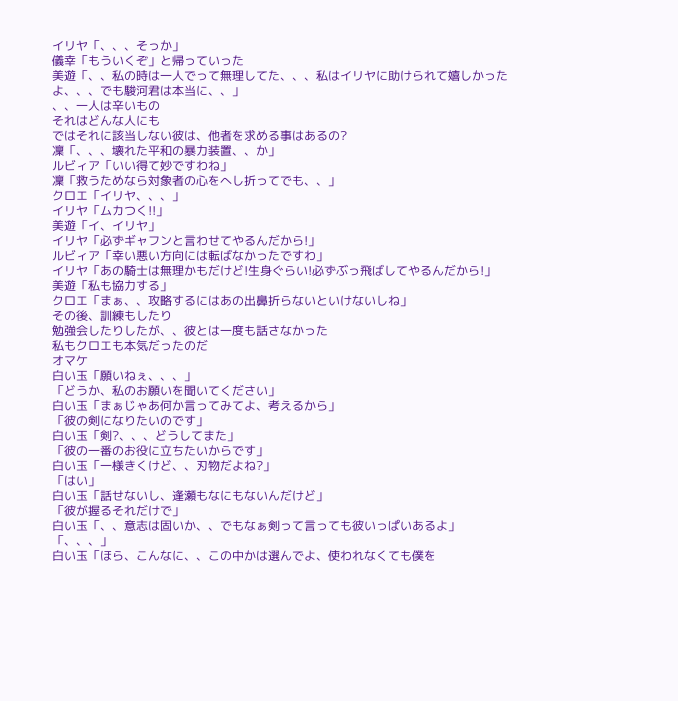イリヤ「、、、そっか」
儀幸「もういくぞ」と帰っていった
美遊「、、私の時は一人でって無理してた、、、私はイリヤに助けられて嬉しかったよ、、、でも駿河君は本当に、、」
、、一人は辛いもの
それはどんな人にも
ではそれに該当しない彼は、他者を求める事はあるの?
凜「、、、壊れた平和の暴力装置、、か」
ルビィア「いい得て妙ですわね」
凜「救うためなら対象者の心をへし折ってでも、、」
クロエ「イリヤ、、、」
イリヤ「ムカつく!!」
美遊「イ、イリヤ」
イリヤ「必ずギャフンと言わせてやるんだから!」
ルビィア「幸い悪い方向には転ばなかったですわ」
イリヤ「あの騎士は無理かもだけど!生身ぐらい!必ずぶっ飛ばしてやるんだから!」
美遊「私も協力する」
クロエ「まぁ、、攻略するにはあの出鼻折らないといけないしね」
その後、訓練もしたり
勉強会したりしたが、、彼とは一度も話さなかった
私もクロエも本気だったのだ
オマケ
白い玉「願いねぇ、、、」
「どうか、私のお願いを聞いてください」
白い玉「まぁじゃあ何か言ってみてよ、考えるから」
「彼の剣になりたいのです」
白い玉「剣?、、、どうしてまた」
「彼の一番のお役に立ちたいからです」
白い玉「一様きくけど、、刃物だよね?」
「はい」
白い玉「話せないし、逢瀬もなにもないんだけど」
「彼が握るそれだけで」
白い玉「、、意志は固いか、、でもなぁ剣って言っても彼いっぱいあるよ」
「、、、」
白い玉「ほら、こんなに、、この中かは選んでよ、使われなくても僕を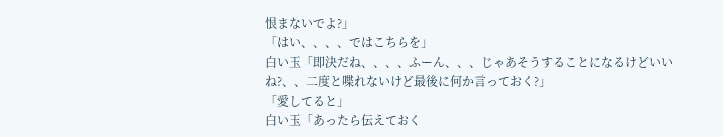恨まないでよ?」
「はい、、、、ではこちらを」
白い玉「即決だね、、、、ふーん、、、じゃあそうすることになるけどいいね?、、二度と喋れないけど最後に何か言っておく?」
「愛してると」
白い玉「あったら伝えておく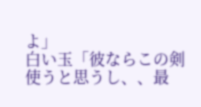よ」
白い玉「彼ならこの剣使うと思うし、、最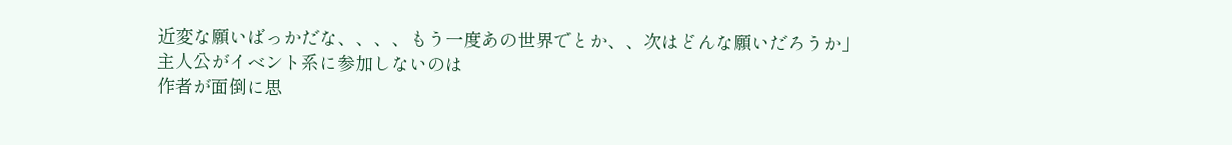近変な願いばっかだな、、、、もう一度あの世界でとか、、次はどんな願いだろうか」
主人公がイベント系に参加しないのは
作者が面倒に思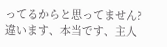ってるからと思ってません?
違います、本当です、主人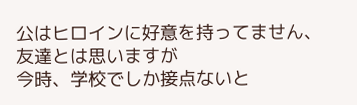公はヒロインに好意を持ってません、友達とは思いますが
今時、学校でしか接点ないと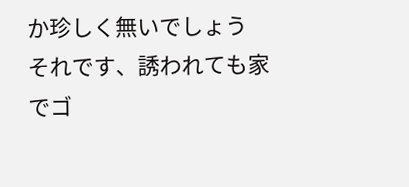か珍しく無いでしょう
それです、誘われても家でゴ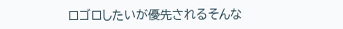ロゴロしたいが優先されるそんな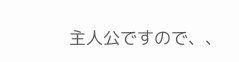主人公ですので、、